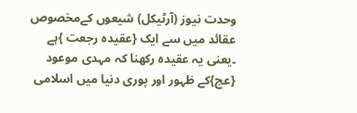وحدت نیوز (آرٹیکل) شیعوں کےمخصوص عقائد میں سے ایک {عقیدہ رجعت }ہے ۔یعنی یہ عقیدہ رکھنا کہ مہدی موعود {عج}کے ظہور اور پوری دنیا میں اسلامی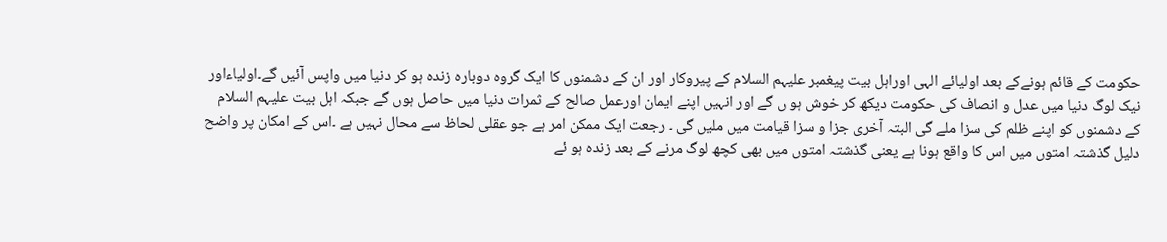حکومت کے قائم ہونےکے بعد اولیائے الہی اوراہل بیت پیغمبر علیہم السلام کے پیروکار اور ان کے دشمنوں کا ایک گروہ دوبارہ زندہ ہو کر دنیا میں واپس آئیں گے۔اولیاءاور نیک لوگ دنیا میں عدل و انصاف کی حکومت دیکھ کر خوش ہو ں گے اور انہیں اپنے ایمان اورعمل صالح کے ثمرات دنیا میں حاصل ہوں گے جبکہ اہل بیت علیہم السلام کے دشمنوں کو اپنے ظلم کی سزا ملے گی البتہ آخری جزا و سزا قیامت میں ملیں گی ۔ رجعت ایک ممکن امر ہے جو عقلی لحاظ سے محال نہیں ہے ۔اس کے امکان پر واضح دلیل گذشتہ امتوں میں اس کا واقع ہونا ہے یعنی گذشتہ امتوں میں بھی کچھ لوگ مرنے کے بعد زندہ ہو ئے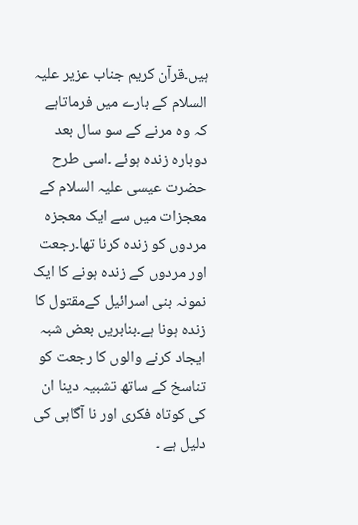ہیں۔قرآن کریم جناب عزیر علیہ السلام کے بارے میں فرماتاہے کہ وہ مرنے کے سو سال بعد دوبارہ زندہ ہوئے ۔اسی طرح حضرت عیسی علیہ السلام کے معجزات میں سے ایک معجزہ مردوں کو زندہ کرنا تھا۔رجعت اور مردوں کے زندہ ہونے کا ایک نمونہ بنی اسرائیل کےمقتول کا زندہ ہونا ہے۔بنابریں بعض شبہ ایجاد کرنے والوں کا رجعت کو تناسخ کے ساتھ تشبیہ دینا ان کی کوتاہ فکری اور نا آگاہی کی دلیل ہے ۔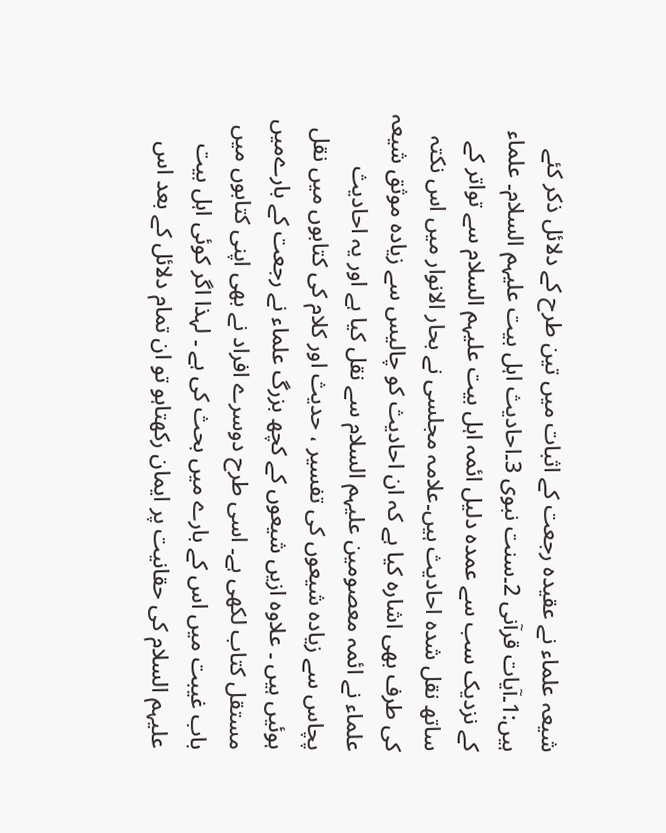شیعہ علماء نے عقیدہ رجعت کے اثبات میں تین طرح کے دلائل ذکر کئے ہیں:1۔آیات قرآنی 2۔سنت نبوی 3۔احادیث اہل بیت علیہم السلام۔ علماء کے نزدیک سب سے عمدہ دلیل ائمہ اہل بیت علیہم السلام سے تواتر کے ساتھ نقل شدہ احادیث ہیں۔علامہ مجلسی نے بحار الانوار میں اس نکتہ کی طرف بھی اشارہ کیا ہے کہ ان احادیث کو چالیس سے زیادہ موثق شیعہ علماء نے ائمہ معصومین علیہم السلام سے نقل کیا ہے اور یہ احادیث پچاس سے زیادہ شیعوں کی تفسیر ، حدیث اور کلام کی کتابوں میں نقل ہوئیں ہیں ۔ علاوہ ازیں شیعوں کے کچھ بزرگ علماء نے رجعت کے بارےمیں مستقل کتاب لکھی ہے۔ اسی طرح دوسرے افراد نے بھی اپنی کتابوں میں باب غیبت میں اس کے بارے میں بحث کی ہے ۔ لہذا اگر کوئی اہل بیت علیہم السلام کی حقانیت پر ایمان رکھتاہو تو ان تمام دلائل کے بعد اس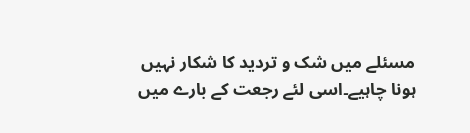مسئلے میں شک و تردید کا شکار نہیں ہونا چاہیے۔اسی لئے رجعت کے بارے میں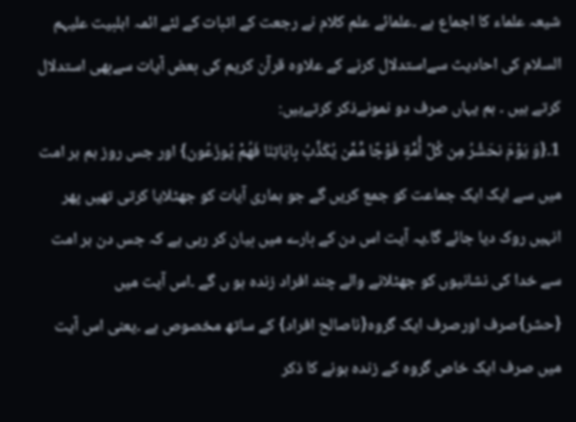شیعہ علماء کا اجماع ہے ۔علمائے علم کلام نے رجعت کے اثبات کے لئے ائمہ اہلبیت علیہم السلام کی احادیث سےاستدلال کرنے کے علاوہ قرآن کریم کی بعض آیات سےبھی استدلال کرتے ہیں ۔ ہم یہاں صرف دو نمونےذکر کرتےہیں:
1۔{وَ يَوْمَ نحَشُرُ مِن كُلّ أُمَّةٍ فَوْجًا مِّمَّن يُكَذِّبُ بِايَاتِنَا فَهُمْ يُوزَعُون} اور جس روز ہم ہر امت میں سے ایک ایک جماعت کو جمع کریں گے جو ہماری آیات کو جھٹلایا کرتی تھیں پھر انہیں روک دیا جائے گا۔یہ آیت اس دن کے بارے میں بیان کر رہی ہے کہ جس دن ہر امت سے خدا کی نشانیوں کو جھٹلانے والے چند افراد زندہ ہو ں گے ۔اس آیت میں {حشر}صرف اورصرف ایک گروہ{ناصالح افراد} کے ساتھ مخصوص ہے ۔یعنی اس آیت میں صرف ایک خاص گروہ کے زندہ ہونے کا ذکر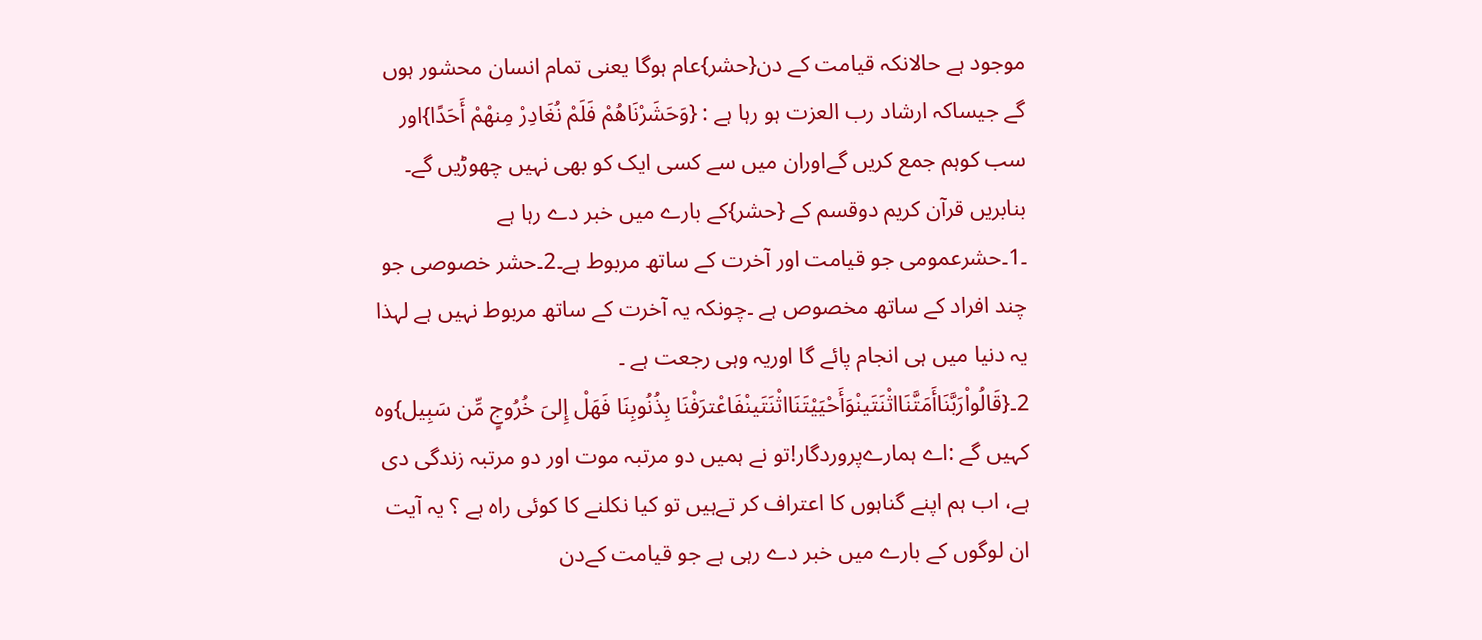موجود ہے حالانکہ قیامت کے دن{حشر}عام ہوگا یعنی تمام انسان محشور ہوں گے جیساکہ ارشاد رب العزت ہو رہا ہے : {وَحَشَرْنَاهُمْ فَلَمْ نُغَادِرْ مِنهْمْ أَحَدًا}اور سب کوہم جمع کریں گےاوران میں سے کسی ایک کو بھی نہیں چھوڑیں گے۔
بنابریں قرآن کریم دوقسم کے {حشر}کے بارے میں خبر دے رہا ہے ۔1۔حشرعمومی جو قیامت اور آخرت کے ساتھ مربوط ہے۔2۔حشر خصوصی جو چند افراد کے ساتھ مخصوص ہے ۔چونکہ یہ آخرت کے ساتھ مربوط نہیں ہے لہذا یہ دنیا میں ہی انجام پائے گا اوریہ وہی رجعت ہے ۔
2۔{قَالُواْرَبَّنَاأَمَتَّنَااثْنَتَينْوَأَحْيَيْتَنَااثْنَتَينْفَاعْترَفْنَا بِذُنُوبِنَا فَهَلْ إِلىَ خُرُوجٍ مِّن سَبِيل}وہ کہیں گے :اے ہمارےپروردگار!تو نے ہمیں دو مرتبہ موت اور دو مرتبہ زندگی دی ہے، اب ہم اپنے گناہوں کا اعتراف کر تےہیں تو کیا نکلنے کا کوئی راہ ہے ؟ یہ آیت ان لوگوں کے بارے میں خبر دے رہی ہے جو قیامت کےدن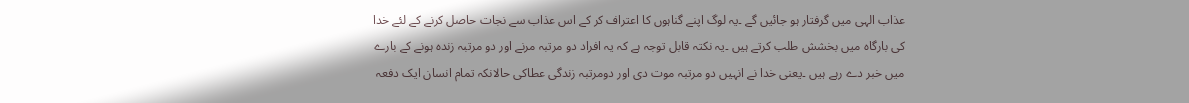عذاب الہی میں گرفتار ہو جائیں گے ۔یہ لوگ اپنے گناہوں کا اعتراف کر کے اس عذاب سے نجات حاصل کرنے کے لئے خدا کی بارگاہ میں بخشش طلب کرتے ہیں ۔یہ نکتہ قابل توجہ ہے کہ یہ افراد دو مرتبہ مرنے اور دو مرتبہ زندہ ہونے کے بارے میں خبر دے رہے ہیں ۔یعنی خدا نے انہیں دو مرتبہ موت دی اور دومرتبہ زندگی عطاکی حالانکہ تمام انسان ایک دفعہ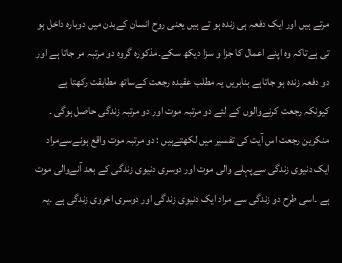مرتے ہیں اور ایک دفعہ ہی زندہ ہو تے ہیں یعنی روح انسان کےبدن میں دوبارہ داخل ہو تی ہےتاکہ وہ اپنے اعمال کا جزا و سزا دیکھ سکے۔مذکورہ گروہ دو مرتبہ مر جاتا ہے اور دو دفعہ زندہ ہو جاتاہے بنابریں یہ مطلب عقیدہ رجعت کےساتھ مطابقت رکھتا ہے کیونکہ رجعت کرنےوالوں کے لئے دو مرتبہ موت اور دو مرتبہ زندگی حاصل ہوگی ۔
منکرین رجعت اس آیت کی تفسیر میں لکھتےہیں : دو مرتبہ موت واقع ہونےسےمراد ایک دنیوی زندگی سےپہلے والی موت اور دوسری دنیوی زندگی کے بعد آنےوالی موت ہے ۔اسی طرح دو زندگی سے مراد ایک دنیوی زندگی اور دوسری اخروی زندگی ہے ۔یہ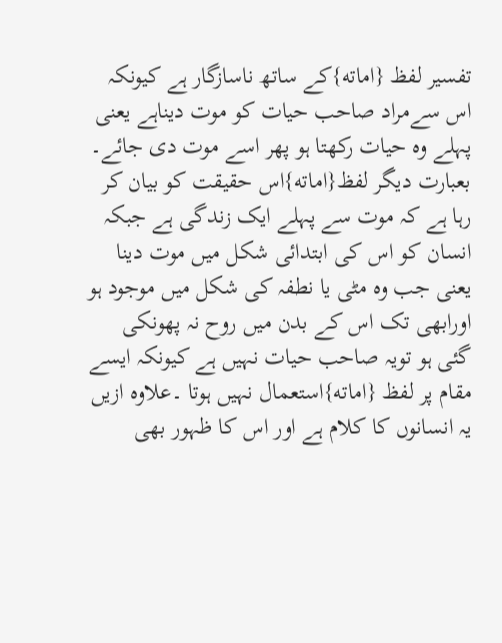تفسیر لفظ {اماته}کے ساتھ ناسازگار ہے کیونکہ اس سےمراد صاحب حیات کو موت دیناہے یعنی پہلے وہ حیات رکھتا ہو پھر اسے موت دی جائے۔ بعبارت دیگر لفظ{اماته}اس حقیقت کو بیان کر رہا ہے کہ موت سے پہلے ایک زندگی ہے جبکہ انسان کو اس کی ابتدائی شکل میں موت دینا یعنی جب وہ مٹی یا نطفہ کی شکل میں موجود ہو اورابھی تک اس کے بدن میں روح نہ پھونکی گئی ہو تویہ صاحب حیات نہیں ہے کیونکہ ایسے مقام پر لفظ {اماته}استعمال نہیں ہوتا ۔علاوہ ازیں یہ انسانوں کا کلام ہے اور اس کا ظہور بھی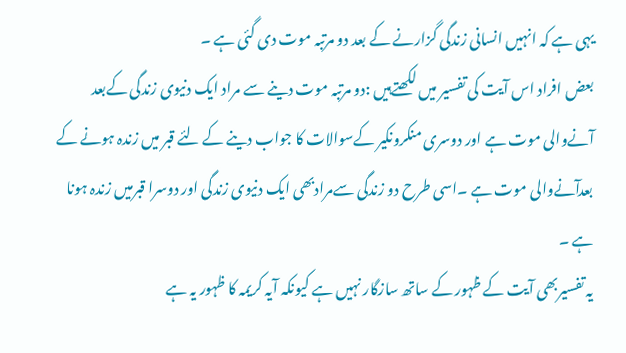یہی ہے کہ انہیں انسانی زندگی گزارنے کے بعد دو مرتبہ موت دی گئی ہے ۔
بعض افراد اس آیت کی تفسیر میں لکھتےہیں :دو مرتبہ موت دینے سے مراد ایک دنیوی زندگی کےبعد آنےوالی موت ہے اور دوسری منکرونکیر کےسوالات کا جواب دینے کے لئے قبر میں زندہ ہونے کے بعدآنےوالی موت ہے ۔اسی طرح دو زندگی سےمرادبھی ایک دنیوی زندگی اور دوسرا قبرمیں زندہ ہونا ہے ۔
یہ تفسیربھی آیت کے ظہور کے ساتھ سازگار نہیں ہے کیونکہ آیہ کریمہ کا ظہور یہ ہے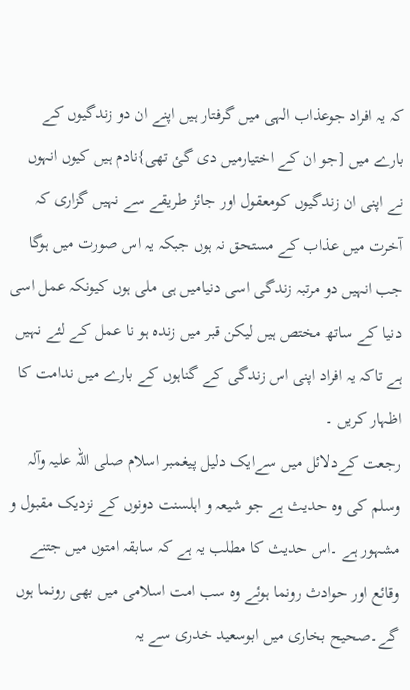کہ یہ افراد جوعذاب الہی میں گرفتار ہیں اپنے ان دو زندگیوں کے بارے میں [جو ان کے اختیارمیں دی گئ تھی}نادم ہیں کیوں انہوں نے اپنی ان زندگیوں کومعقول اور جائز طریقے سے نہیں گزاری کہ آخرت میں عذاب کے مستحق نہ ہوں جبکہ یہ اس صورت میں ہوگا جب انہیں دو مرتبہ زندگی اسی دنیامیں ہی ملی ہوں کیونکہ عمل اسی دنیا کے ساتھ مختص ہیں لیکن قبر میں زندہ ہو نا عمل کے لئے نہیں ہے تاکہ یہ افراد اپنی اس زندگی کے گناہوں کے بارے میں ندامت کا اظہار کریں ۔
رجعت کےدلائل میں سےایک دلیل پیغمبر اسلام صلی اللہ علیہ وآلہ وسلم کی وہ حدیث ہے جو شیعہ و اہلسنت دونوں کے نزدیک مقبول و مشہور ہے ۔اس حدیث کا مطلب یہ ہے کہ سابقہ امتوں میں جتنے وقائع اور حوادث رونما ہوئے وہ سب امت اسلامی میں بھی رونما ہوں گے۔صحیح بخاری میں ابوسعید خدری سے یہ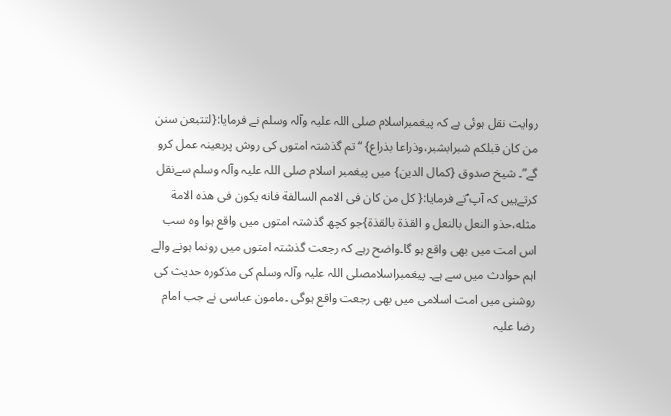روایت نقل ہوئی ہے کہ پیغمبراسلام صلی اللہ علیہ وآلہ وسلم نے فرمایا:{لتتبعن سنن من کان قبلکم شبرابشبر،وذراعا بذراع} “تم گذشتہ امتوں کی روش پربعینہ عمل کرو گے”۔ شیخ صدوق {کمال الدین} میں پیغمبر اسلام صلی اللہ علیہ وآلہ وسلم سےنقل کرتےہیں کہ آپ ؐنے فرمایا:{ کل من کان فی الامم السالفة فانه یکون فی هذه الامة مثله،حذو النعل بالنعل و القذة بالقذة}جو کچھ گذشتہ امتوں میں واقع ہوا وہ سب اس امت میں بھی واقع ہو گا۔واضح رہے کہ رجعت گذشتہ امتوں میں رونما ہونے والے اہم حوادث میں سے ہے۔ پیغمبراسلامصلی اللہ علیہ وآلہ وسلم کی مذکورہ حدیث کی روشنی میں امت اسلامی میں بھی رجعت واقع ہوگی ۔مامون عباسی نے جب امام رضا علیہ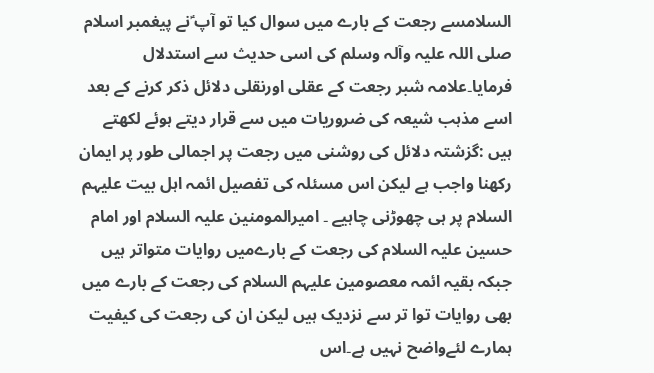السلامسے رجعت کے بارے میں سوال کیا تو آپ ؑنے پیغمبر اسلام صلی اللہ علیہ وآلہ وسلم کی اسی حدیث سے استدلال فرمایا۔علامہ شبر رجعت کے عقلی اورنقلی دلائل ذکر کرنے کے بعد اسے مذہب شیعہ کی ضروریات میں سے قرار دیتے ہوئے لکھتے ہیں :گزشتہ دلائل کی روشنی میں رجعت پر اجمالی طور پر ایمان رکھنا واجب ہے لیکن اس مسئلہ کی تفصیل ائمہ اہل بیت علیہم السلام پر ہی چھوڑنی چاہیے ۔ امیرالمومنین علیہ السلام اور امام حسین علیہ السلام کی رجعت کے بارےمیں روایات متواتر ہیں جبکہ بقیہ ائمہ معصومین علیہم السلام کی رجعت کے بارے میں بھی روایات توا تر سے نزدیک ہیں لیکن ان کی رجعت کی کیفیت ہمارے لئےواضح نہیں ہے۔اس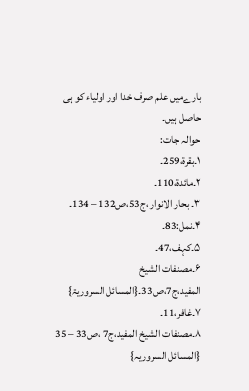بارےمیں علم صرف خدا اور اولیاء کو ہی حاصل ہیں۔
حوالہ جات:
۱۔بقرۃ،259۔
۲۔مائدۃ،110۔
۳۔ بحار الانوار ،ج53،ص132 – 134۔
۴۔نمل:83۔
۵۔کہف،47۔
۶۔مصنفات الشیخ المفید،ج7،ص33۔{المسائل السروریۃ}
۷۔غافر،11۔
۸۔مصنفات الشیخ المفید،ج7 ،ص33 – 35 {المسائل السروریہ}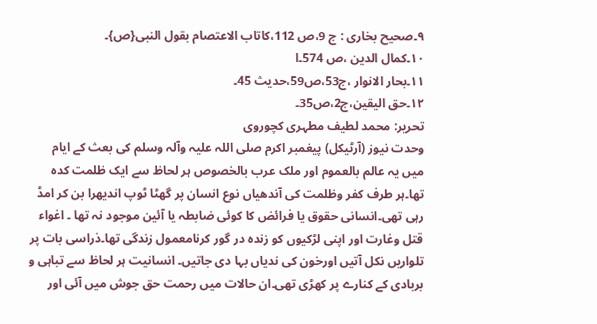۹۔صحیح بخاری : ج 9،ص 112،کاتاب الاعتصام بقول النبی{ص}۔
۱۰۔کمال الدین ،ص 574۔ا
۱۱۔بحار الانوار ،ج53،ص59،حدیث 45۔
۱۲۔حق الیقین،ج2،ص35۔
تحریر: محمد لطیف مطہری کچوروی
وحدت نیوز (آرٹیکل) پیغمبر اکرم صلی اللہ علیہ وآلہ وسلم کی بعث کے ایام میں یہ عالم بالعموم اور ملک عرب بالخصوص ہر لحاظ سے ایک ظلمت کدہ تھا۔ہر طرف کفر وظلمت کی آندھیاں نوع انسان پر گھٹا ٹوپ اندیھرا بن کر امڈ رہی تھی۔انسانی حقوق یا فرائض کا کوئی ضابطہ یا آئین موجود نہ تھا ۔ اغواء قتل وغارت اور اپنی لڑکیوں کو زندہ در گور کرنامعمول زندگی تھا۔ذراسی بات پر تلواریں نکل آتیں اورخون کی ندیاں بہا دی جاتیں۔ انسانیت ہر لحاظ سے تباہی و بربادی کے کنارے پر کھڑی تھی۔ان حالات میں رحمت حق جوش میں آئی اور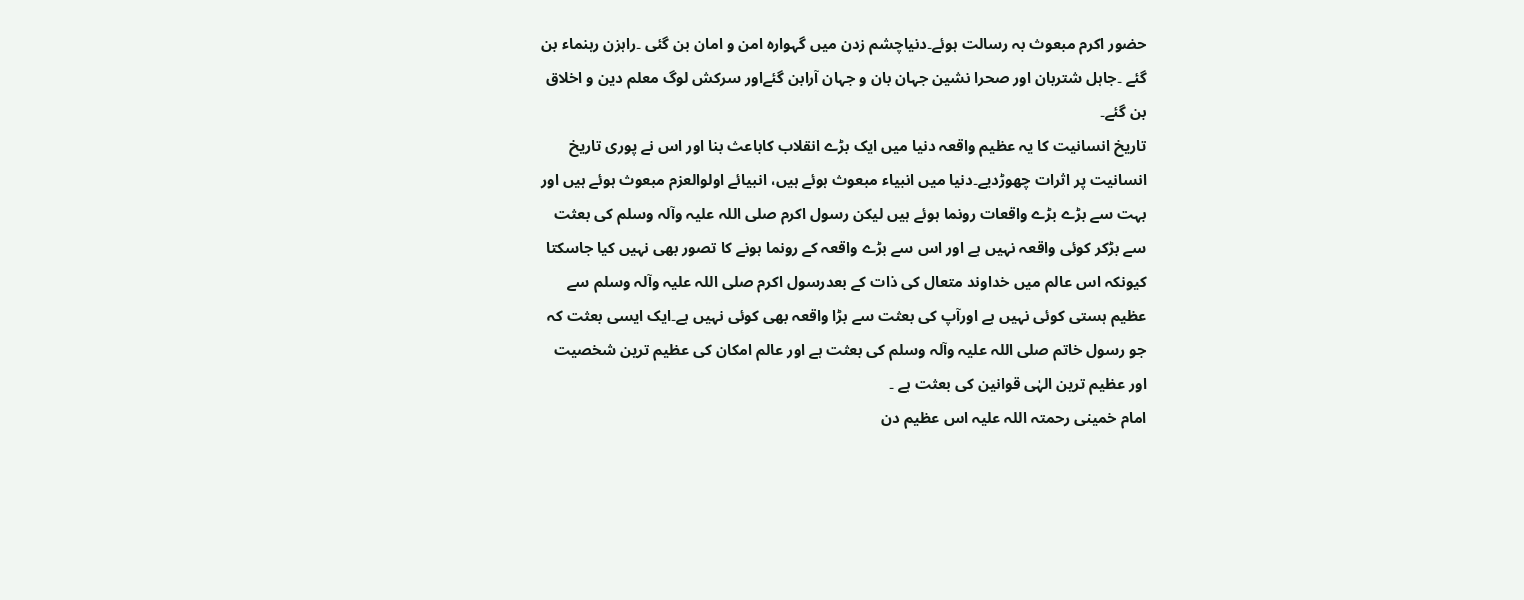حضور اکرم مبعوث بہ رسالت ہوئے۔دنیاچشم زدن میں گہوارہ امن و امان بن گئی ۔راہزن رہنماء بن گئے ۔جاہل شتربان اور صحرا نشین جہان بان و جہان آرابن گئےاور سرکش لوگ معلم دین و اخلاق بن گئے۔
تاریخ انسانیت کا یہ عظیم واقعہ دنیا میں ایک بڑے انقلاب کاباعث بنا اور اس نے پوری تاریخ انسانیت پر اثرات چھوڑدیے۔دنیا میں انبیاء مبعوث ہوئے ہیں، انبیائے اولوالعزم مبعوث ہوئے ہیں اور بہت سے بڑے بڑے واقعات رونما ہوئے ہیں لیکن رسول اکرم صلی اللہ علیہ وآلہ وسلم کی بعثت سے بڑکر کوئی واقعہ نہیں ہے اور اس سے بڑے واقعہ کے رونما ہونے کا تصور بھی نہیں کیا جاسکتا کیونکہ اس عالم میں خداوند متعال کی ذات کے بعدرسول اکرم صلی اللہ علیہ وآلہ وسلم سے عظیم ہستی کوئی نہیں ہے اورآپ کی بعثت سے بڑا واقعہ بھی کوئی نہیں ہے۔ایک ایسی بعثت کہ جو رسول خاتم صلی اللہ علیہ وآلہ وسلم کی بعثت ہے اور عالم امکان کی عظیم ترین شخصیت اور عظیم ترین الہٰی قوانین کی بعثت ہے ۔
امام خمینی رحمتہ اللہ علیہ اس عظیم دن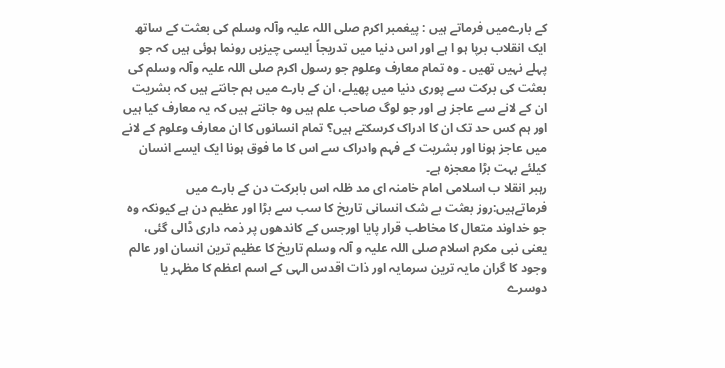کے بارےمیں فرماتے ہیں : پیغمبر اکرم صلی اللہ علیہ وآلہ وسلم کی بعثت کے ساتھ ایک انقلاب برپا ہو ا ہے اور اس دنیا میں تدریجاً ایسی چیزیں رونما ہوئی ہیں کہ جو پہلے نہیں تھیں ۔ وہ تمام معارف وعلوم جو رسول اکرم صلی اللہ علیہ وآلہ وسلم کی بعثت کی برکت سے پوری دنیا میں پھیلے، ان کے بارے میں ہم جانتے ہیں کہ بشریت ان کے لانے سے عاجز ہے اور جو لوگ صاحب علم ہیں وہ جانتے ہیں کہ یہ معارف کیا ہیں اور ہم کس حد تک ان کا ادراک کرسکتے ہیں؟ تمام انسانوں کا ان معارف وعلوم کے لانے میں عاجز ہونا اور بشریت کے فہم وادراک سے اس کا ما فوق ہونا ایک ایسے انسان کیلئے بہت بڑا معجزہ ہے۔
رہبر انقلا ب اسلامی امام خامنہ ای مد ظلہ اس بابرکت دن کے بارے میں فرماتےہیں:روز بعثت بے شک انسانی تاریخ کا سب سے بڑا اور عظیم دن ہے کیونکہ وہ جو خداوند متعال کا مخاطب قرار پایا اورجس کے کاندھوں پر ذمہ داری ڈالی گئی، یعنی نبی مکرم اسلام صلی اللہ علیہ و آلہ وسلم تاریخ کا عظیم ترین انسان اور عالم وجود کا گران مایہ ترین سرمایہ اور ذات اقدس الہی کے اسم اعظم کا مظہر یا دوسرے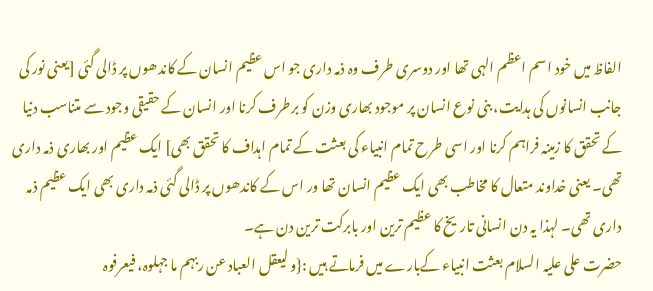الفاظ میں خود اسم اعظم الہی تھا اور دوسری طرف وہ ذمہ داری جو اس عظیم انسان کے کاندھوں پر ڈالی گئی [یعنی نور کی جانب انسانوں کی ہدایت، بنی نوع انسان پر موجود بھاری وزن کو برطرف کرنا اور انسان کے حقیقی وجود سے متناسب دنیا کے تحقق کا زمینہ فراہم کرنا اور اسی طرح تمام انبیاء کی بعثت کے تمام اہداف کا تحقق بھی] ایک عظیم اور بھاری ذمہ داری تھی۔ یعنی خداوند متعال کا مخاطب بھی ایک عظیم انسان تھا ور اس کے کاندھوں پر ڈالی گئی ذمہ داری بھی ایک عظیم ذمہ داری تھی۔ لہذا یہ دن انسانی تاریخ کا عظیم ترین اور بابرکت ترین دن ہے۔
حضرت علی علیہ السلام بعثت انبیاء کےبارے میں فرماتے ہیں :{و لیعقل العباد عن ربہم ما جہلوہ، فیعرفوہ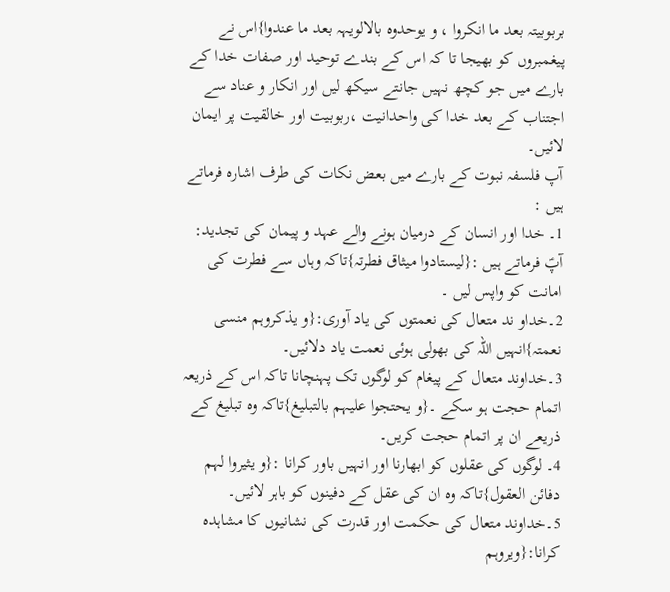بربوبیتہ بعد ما انکروا ، و یوحدوہ بالالویہہ بعد ما عندوا}اس نے پیغمبروں کو بھیجا تا کہ اس کے بندے توحید اور صفات خدا کے بارے میں جو کچھ نہیں جانتے سیکھ لیں اور انکار و عناد سے اجتناب کے بعد خدا کی واحدانیت ،ربوبیت اور خالقیت پر ایمان لائیں۔
آپ فلسفہ نبوت کے بارے میں بعض نکات کی طرف اشارہ فرماتے ہیں :
1۔ خدا اور انسان کے درمیان ہونے والے عہد و پیمان کی تجدید: آپؑ فرماتے ہیں :{لیستادوا میثاق فطرتہ}تاکہ وہاں سے فطرت کی امانت کو واپس لیں ۔
2۔خداو ند متعال کی نعمتوں کی یاد آوری:{و یذکروہم منسی نعمتہ}انہیں اللہ کی بھولی ہوئی نعمت یاد دلائیں۔
3۔خداوند متعال کے پیغام کو لوگوں تک پہنچانا تاکہ اس کے ذریعہ اتمام حجت ہو سکے ۔{و یحتجوا علیہم بالتبلیغ}تاکہ وہ تبلیغ کے ذریعے ان پر اتمام حجت کریں۔
4۔ لوگوں کی عقلوں کو ابھارنا اور انہیں باور کرانا :{و یثیروا لہم دفائن العقول}تاکہ وہ ان کی عقل کے دفینوں کو باہر لائیں۔
5۔خداوند متعال کی حکمت اور قدرت کی نشانیوں کا مشاہدہ کرانا:{ویروہم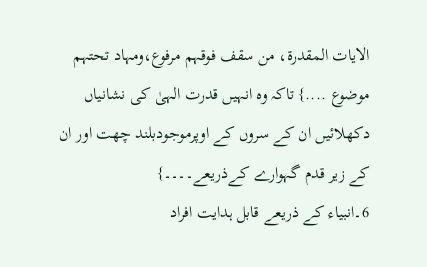الایات المقدرۃ، من سقف فوقہم مرفوع،ومہاد تحتہم موضوع ....} تاکہ وہ انہیں قدرت الہیٰ کی نشانیاں دکھلائیں ان کے سروں کے اوپرموجودبلند چھت اور ان کے زیر قدم گہوارے کےذریعے۔۔۔۔}
6۔انبیاء کے ذریعے قابل ہدایت افراد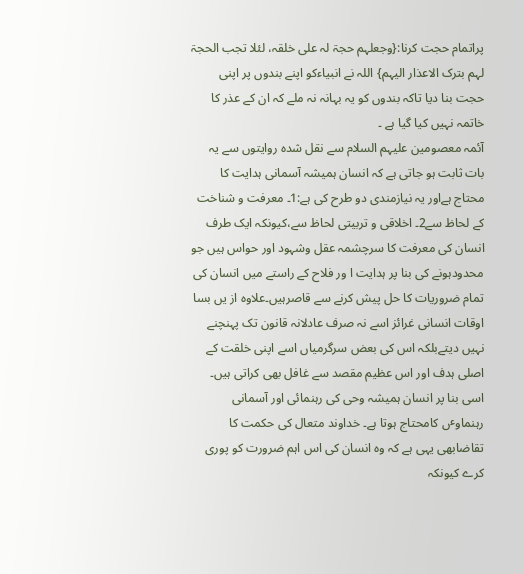پراتمام حجت کرنا:{وجعلہم حجۃ لہ علی خلقہ، لئلا تجب الحجۃ لہم بترک الاعذار الیہم} اللہ نے انبیاءکو اپنے بندوں پر اپنی حجت بنا دیا تاکہ بندوں کو یہ بہانہ نہ ملے کہ ان کے عذر کا خاتمہ نہیں کیا گیا ہے ۔
آئمہ معصومین علیہم السلام سے نقل شدہ روایتوں سے یہ بات ثابت ہو جاتی ہے کہ انسان ہمیشہ آسمانی ہدایت کا محتاج ہےاور یہ نیازمندی دو طرح کی ہے:1۔ معرفت و شناخت کے لحاظ سے2۔ اخلاقی و تربیتی لحاظ سے،کیونکہ ایک طرف انسان کی معرفت کا سرچشمہ عقل وشہود اور حواس ہیں جو محدودہونے کی بنا پر ہدایت ا ور فلاح کے راستے میں انسان کی تمام ضروریات کا حل پیش کرنے سے قاصرہیں۔علاوہ از یں بسا اوقات انسانی غرائز اسے نہ صرف عادلانہ قانون تک پہنچنے نہیں دیتےبلکہ اس کی بعض سرگرمیاں اسے اپنی خلقت کے اصلی ہدف اور اس عظیم مقصد سے غافل بھی کراتی ہیں۔ اسی بنا پر انسان ہمیشہ وحی کی رہنمائی اور آسمانی رہنماوٴں کامحتاج ہوتا ہے۔ خداوند متعال کی حکمت کا تقاضابھی یہی ہے کہ وہ انسان کی اس اہم ضرورت کو پوری کرے کیونکہ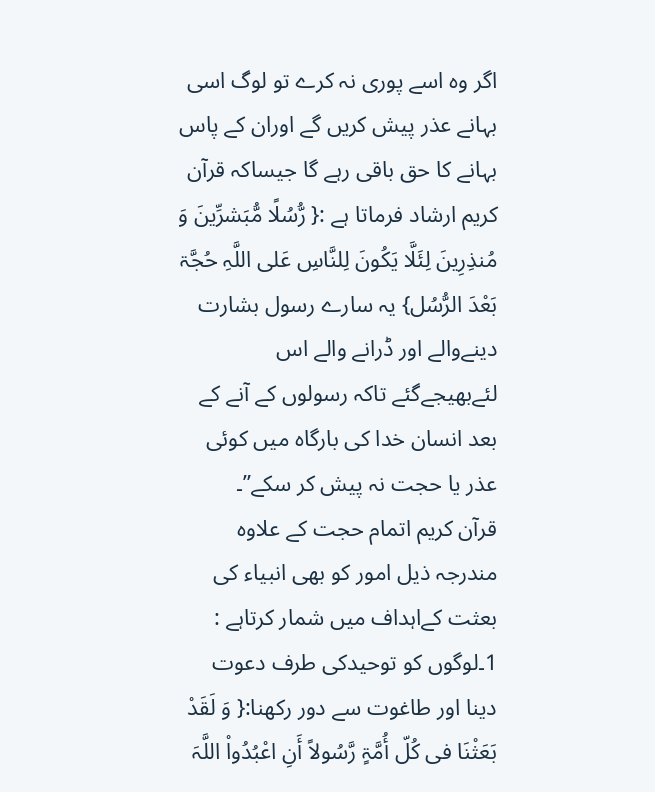اگر وہ اسے پوری نہ کرے تو لوگ اسی بہانے عذر پیش کریں گے اوران کے پاس بہانے کا حق باقی رہے گا جیساکہ قرآن کریم ارشاد فرماتا ہے :{ رُّسُلًا مُّبَشرِّينَ وَ مُنذِرِينَ لِئَلَّا يَکُونَ لِلنَّاسِ عَلی اللَّہِ حُجَّۃ
بَعْدَ الرُّسُل} یہ سارے رسول بشارت دینےوالے اور ڈرانے والے اس لئےبھیجےگئے تاکہ رسولوں کے آنے کے بعد انسان خدا کی بارگاہ میں کوئی عذر یا حجت نہ پیش کر سکے”۔
قرآن کریم اتمام حجت کے علاوہ مندرجہ ذیل امور کو بھی انبیاء کی بعثت کےاہداف میں شمار کرتاہے :
1۔لوگوں کو توحیدکی طرف دعوت دینا اور طاغوت سے دور رکھنا:{ وَ لَقَدْ بَعَثْنَا فی کُلّ أُمَّۃٍ رَّسُولاً أَنِ اعْبُدُواْ اللَّہَ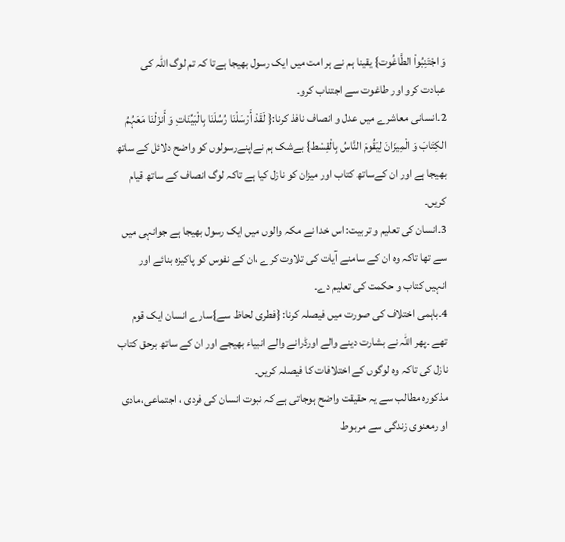وَ اجْتَنِبُواْ الطَّاغُوت} یقینا ہم نے ہر امت میں ایک رسول بھیجا ہےتا کہ تم لوگ اللہ کی عبادت کرو اور طاغوت سے اجتناب کرو۔
2۔انسانی معاشرے میں عدل و انصاف نافذ کرنا:{ لَقَدْ أَرْسَلْنَا رُسُلَنَا بِالْبَيِّنَاتِ وَ أَنزَلْنَا مَعَہُمُ الکِتَابَ وَ الْمِيزَانَ لِيَقُومَ النَّاسُ بِالْقِسْط} بےشک ہم نےاپنےرسولوں کو واضح دلائل کے ساتھ بھیجا ہے اور ان کےساتھ کتاب اور میزان کو نازل کیا ہے تاکہ لوگ انصاف کے ساتھ قیام کریں۔
3۔انسان کی تعلیم و تربیت: اس خدا نے مکہ والوں میں ایک رسول بھیجا ہے جوانہی میں سے تھا تاکہ وہ ان کے سامنے آیات کی تلاوت کرے ،ان کے نفوس کو پاکیزہ بنائے اور انہیں کتاب و حکمت کی تعلیم دے۔
4۔باہمی اختلاف کی صورت میں فیصلہ کرنا: {فطری لحاظ سے}سارے انسان ایک قوم تھے ۔پھر اللہ نے بشارت دینے والے اورڈرانے والے انبیاء بھیجے اور ان کے ساتھ برحق کتاب نازل کی تاکہ وہ لوگوں کے اختلافات کا فیصلہ کریں۔
مذکورہ مطالب سے یہ حقیقت واضح ہوجاتی ہے کہ نبوت انسان کی فردی ، اجتماعی،مادی او رمعنوی زندگی سے مربوط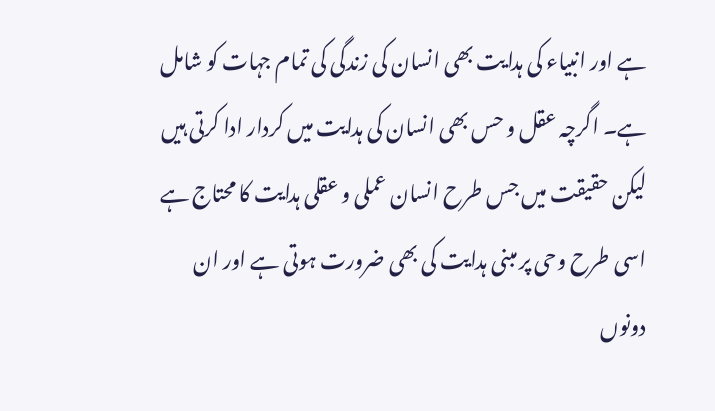ہے اور انبیاء کی ہدایت بھی انسان کی زندگی کی تمام جہات کو شامل ہے۔ اگرچہ عقل و حس بھی انسان کی ہدایت میں کردار ادا کرتی ہیں لیکن حقیقت میں جس طرح انسان عملی و عقلی ہدایت کا محتاج ہے اسی طرح وحی پر مبنی ہدایت کی بھی ضرورت ہوتی ہے اور ان دونوں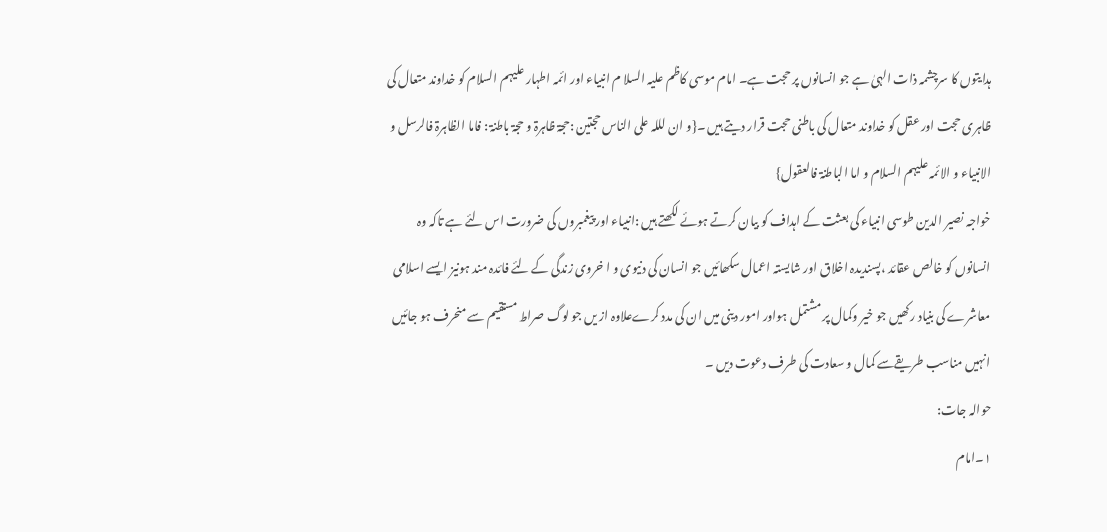ہدایتوں کا سرچشمہ ذات الہیٰ ہے جو انسانوں پر حجت ہے۔ امام موسی کاظم علیہ السلا م انبیاء اور ائمہ اطہار علیہم السلام کو خداوند متعال کی ظاہری حجت اور عقل کو خداوند متعال کی باطنی حجت قرار دیتے ہیں ۔{و ان لللہ علی الناس حجتین :حجۃ ظاہرۃ و حجۃ باطنۃ : فاما الظاہرۃ فالرسل و الانبیاء و الائمہ علیہم السلام و اما الباطنۃ فالعقول}
خواجہ نصیر الدین طوسی انبیاء کی بعثت کے اہداف کو بیان کرتے ہوئے لکھتے ہیں :انبیاء اور پیغمبروں کی ضرورت اس لئے ہے تاکہ وہ انسانوں کو خالص عقائد ،پسندیدہ اخلاق اور شایستہ اعمال سکھائیں جو انسان کی دنیوی و ا خروی زندگی کے لئے فائدہ مند ہونیز ایسے اسلامی معاشرے کی بنیاد رکھیں جو خیر وکمال پر مشتمل ہواور امور دینی میں ان کی مدد کرےعلاوہ از یں جو لوگ صراط مستقیم سے منحرف ہو جائیں انہیں مناسب طریقےسے کمال و سعادت کی طرف دعوت دیں ۔
حوالہ جات:
۱۔امام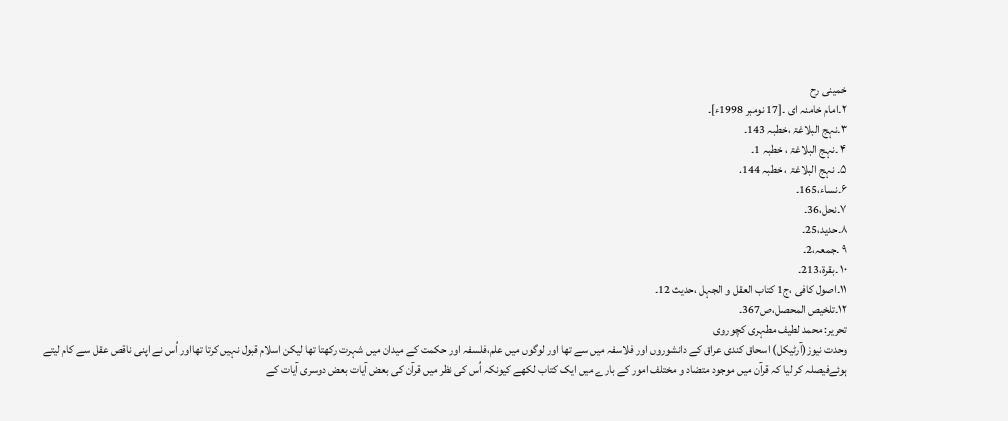خمینی رح
۲۔امام خامنہ ای ۔[17 نومبر 1998ء]۔
۳۔نہج البلاغۃ ،خطبہ 143۔
۴ ۔نہج البلاغۃ ، خطبہ 1۔
۵۔ نہج البلاغۃ ، خطبہ 144.
۶۔نساء،165۔
۷۔نحل،36۔
۸۔حدید،25۔
۹ ۔جمعہ،2۔
۱۰ ۔بقرۃ،213۔
۱۱۔اصول کافی ،ج1 کتاب العقل و الجہل ،حدیث 12۔
۱۲۔تلخیص المحصل،ص367۔
تحریر: محمد لطیف مطہری کچوروی
وحدت نیوز(آرٹیکل) اسحاق کندی عراق کے دانشوروں اور فلاسفہ میں سے تھا اور لوگوں میں علم،فلسفہ اور حکمت کے میدان میں شہرت رکھتا تھا لیکن اسلام قبول نہیں کرتا تھااور اُس نے اپنی ناقص عقل سے کام لیتے ہوئےفیصلہ کر لیا کہ قرآن میں موجود متضاد و مختلف امور کے بارے میں ایک کتاب لکھے کیونکہ اُس کی نظر میں قرآن کی بعض آیات بعض دوسری آیات کے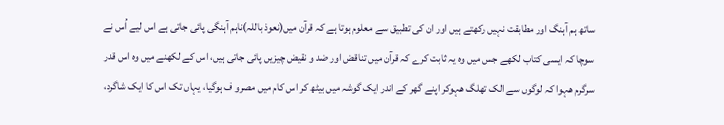ساتھ ہم آہنگ اور مطابقت نہیں رکھتے ہیں اور ان کی تطبیق سے معلوم ہوتا ہے کہ قرآن میں(نعوذ باللہ)ناہم آہنگی پائی جاتی ہے اس لیے اُس نے سوچا کہ ایسی کتاب لکھے جس میں وہ یہ ثابت کرے کہ قرآن میں تناقض اور ضد و نقیض چیزیں پائی جاتی ہیں، اس کے لکھنے میں وہ اس قدر سرگرم هہوا کہ لوگوں سے الک تھلگ هہوکر اپنے گھر کے اندر ایک گوشہ میں بیٹھ کر اس کام میں مصرو ف ہوگیا، یہاں تک اس کا ایک شاگرد،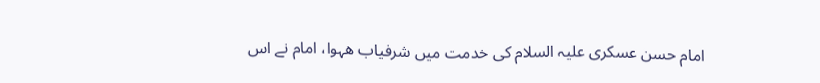امام حسن عسکری علیہ السلام کی خدمت میں شرفیاب هہوا، امام نے اس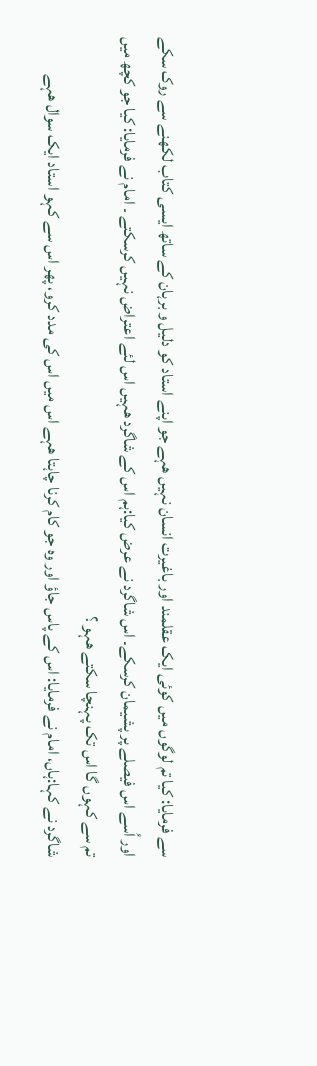سے فرمایا: کیا تم لوگوں میں کوئی ایک عقلمند اور باغیرت انسان نہیں هہے جو اپنے استاد کو دلیل و برہان کے ساتھ ایسی کتاب لکھنے سے روک سکے اور اُسے اس فیصلے پر پشیمان کرسکے۔ اس شاگرد نے عرض کیا:ہم اس کے شاگرد هہیں اس لئے اعتراض نہیں کرسکتے ۔ امام نے فرمایا: کیا جو کچھ میں تم سے کہوں گا اس تک پہنچا سکتے هہو ؟
شاگرد نے کہا:ہاں، امام نے فرمایا: اس کے پاس جاؤ اور وہ جو کام کرنا چاہتا هہے اس میں اس کی مدد کرو، پھر اس سے کہو استاد ایک سوال هہے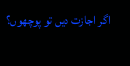اگر اجازت دیں تو پوچھوں؟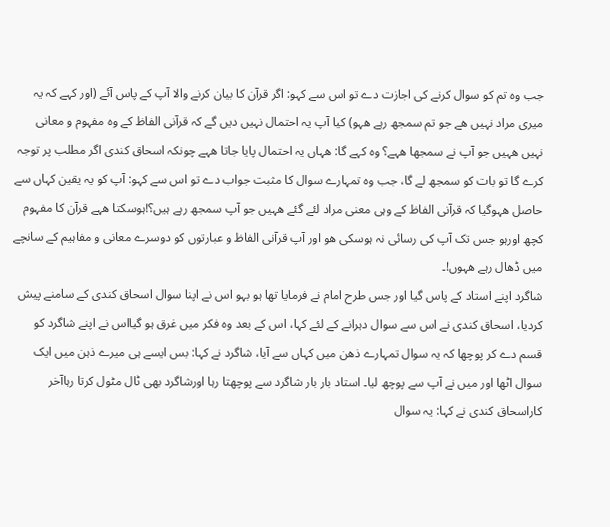جب وہ تم کو سوال کرنے کی اجازت دے تو اس سے کہو: اگر قرآن کا بیان کرنے والا آپ کے پاس آئے (اور کہے کہ یہ میری مراد نہیں هے جو تم سمجھ رہے هہو) کیا آپ یہ احتمال نہیں دیں گے کہ قرآنی الفاظ کے وہ مفہوم و معانی نہیں هہیں جو آپ نے سمجھا هہے؟ وہ کہے گا: هہاں یہ احتمال پایا جاتا هہے چونکہ اسحاق کندی اگر مطلب پر توجہ کرے گا تو بات کو سمجھ لے گا، جب وہ تمہارے سوال کا مثبت جواب دے تو اس سے کہو: آپ کو یہ یقین کہاں سے حاصل هہوگیا کہ قرآنی الفاظ کے وہی معنی مراد لئے گئے هہیں جو آپ سمجھ رہے ہیں؟!ہوسکتا هہے قرآن کا مفہوم کچھ اورہو جس تک آپ کی رسائی نہ ہوسکی هو اور آپ قرآنی الفاظ و عبارتوں کو دوسرے معانی و مفاہیم کے سانچے میں ڈھال رہے هہوں!۔
شاگرد اپنے استاد کے پاس گیا اور جس طرح امام نے فرمایا تھا ہو بہو اس نے اپنا سوال اسحاق کندی کے سامنے پیش کردیا، اسحاق کندی نے اس سے سوال دہرانے کے لئے کہا، اس کے بعد وہ فکر میں غرق ہو گیااس نے اپنے شاگرد کو قسم دے کر پوچھا کہ یہ سوال تمہارے ذھن میں کہاں سے آیا، شاگرد نے کہا: بس ایسے ہی میرے ذہن میں ایک سوال اٹھا اور میں نے آپ سے پوچھ لیا۔ استاد بار بار شاگرد سے پوچھتا رہا اورشاگرد بھی ٹال مٹول کرتا رہاآخر کاراسحاق کندی نے کہا: یہ سوال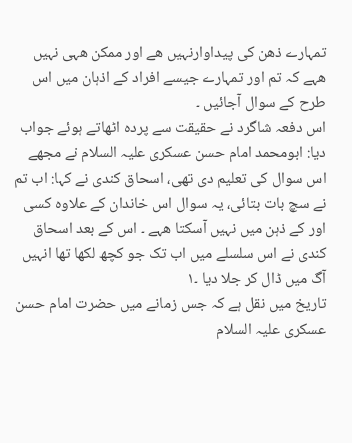تمہارے ذھن کی پیداوارنہیں هے اور ممکن هہی نہیں هہے کہ تم اور تمہارے جیسے افراد کے اذہان میں اس طرح کے سوال آجائیں ۔
اس دفعہ شاگرد نے حقیقت سے پردہ اٹھاتے ہوئے جواب دیا: ابومحمد امام حسن عسکری علیہ السلام نے مجھے اس سوال کی تعلیم دی تھی، اسحاق کندی نے کہا: اب تم نے سچ بات بتائی، یہ سوال اس خاندان کے علاوہ کسی اور کے ذہن میں نہیں آسکتا هہے ۔ اس کے بعد اسحاق کندی نے اس سلسلے میں اب تک جو کچھ لکھا تھا انہیں آگ میں ڈال کر جلا دیا ۔۱
تاریخ میں نقل ہے کہ جس زمانے میں حضرت امام حسن عسکری علیہ السلام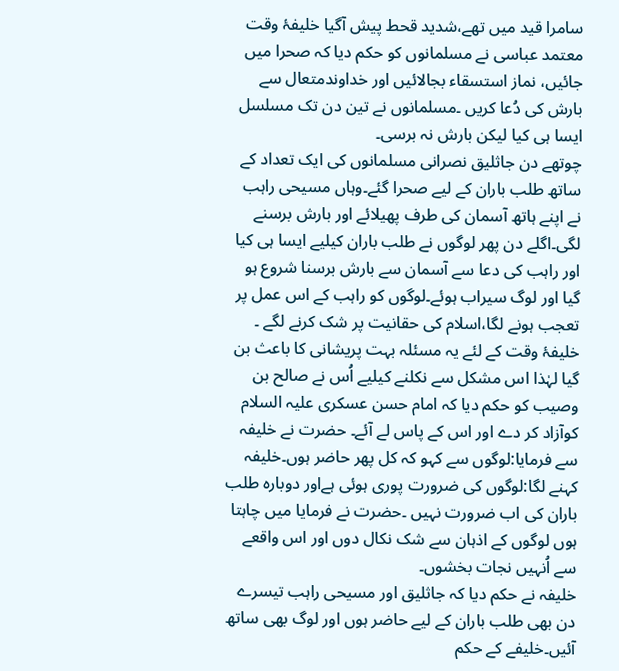سامرا قید میں تھے،شدید قحط پیش آگیا خلیفۂ وقت معتمد عباسی نے مسلمانوں کو حکم دیا کہ صحرا میں جائیں، نماز استسقاء بجالائیں اور خداوندمتعال سے بارش کی دُعا کریں ۔مسلمانوں نے تین دن تک مسلسل ایسا ہی کیا لیکن بارش نہ برسی۔
چوتھے دن جاثلیق نصرانی مسلمانوں کی ایک تعداد کے ساتھ طلب باران کے لیے صحرا گئے۔وہاں مسیحی راہب نے اپنے ہاتھ آسمان کی طرف پھیلائے اور بارش برسنے لگی۔اگلے دن پھر لوگوں نے طلب باران کیلیے ایسا ہی کیا اور راہب کی دعا سے آسمان سے بارش برسنا شروع ہو گیا اور لوگ سیراب ہوئے۔لوگوں کو راہب کے اس عمل پر تعجب ہونے لگا،اسلام کی حقانیت پر شک کرنے لگے ۔
خلیفۂ وقت کے لئے یہ مسئلہ بہت پریشانی کا باعث بن گیا لہٰذا اس مشکل سے نکلنے کیلیے اُس نے صالح بن وصیب کو حکم دیا کہ امام حسن عسکری علیہ السلام کوآزاد کر دے اور اس کے پاس لے آئے۔ حضرت نے خلیفہ سے فرمایا:لوگوں سے کہو کہ کل پھر حاضر ہوں۔خلیفہ کہنے لگا:لوگوں کی ضرورت پوری ہوئی ہےاور دوبارہ طلب باران کی اب ضرورت نہیں ۔حضرت نے فرمایا میں چاہتا ہوں لوگوں کے اذہان سے شک نکال دوں اور اس واقعے سے اُنہیں نجات بخشوں۔
خلیفہ نے حکم دیا کہ جاثلیق اور مسیحی راہب تیسرے دن بھی طلب باران کے لیے حاضر ہوں اور لوگ بھی ساتھ آئیں۔خلیفے کے حکم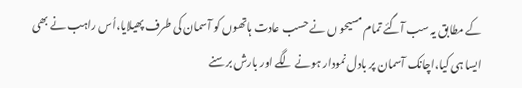کے مطابق یہ سب آگئے تمام مسیحو ں نے حسب عادت ہاتھوں کو آسمان کی طرف پھیلایا،اُس راہب نے بھی ایسا ہی کیا،اچانک آسمان پر بادل نمودار ہونے لگے اور بارش برسنے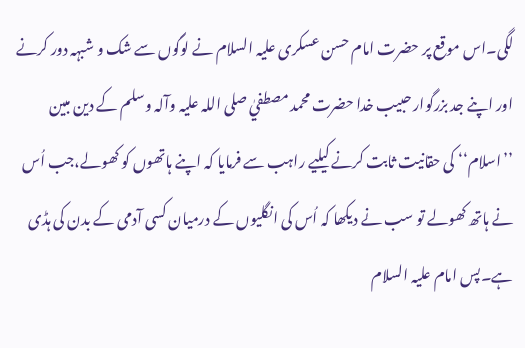لگی۔اس موقع پر حضرت امام حسن عسکری علیہ السلام نے لوگوں سے شک و شبہہ دور کرنے اور اپنے جد بزرگوار حبیب خدا حضرت محمد مصطفيٰ صلی اللہ علیہ وآلہ وسلم کے دین مبین ’’اسلام‘‘ کی حقانیت ثابت کرنے کیلیے راہب سے فرمایا کہ اپنے ہاتھوں کو کھولے،جب اُس نے ہاتھ کھولے تو سب نے دیکھا کہ اُس کی انگلیوں کے درمیان کسی آدمی کے بدن کی ہڈی ہے۔پس امام علیہ السلام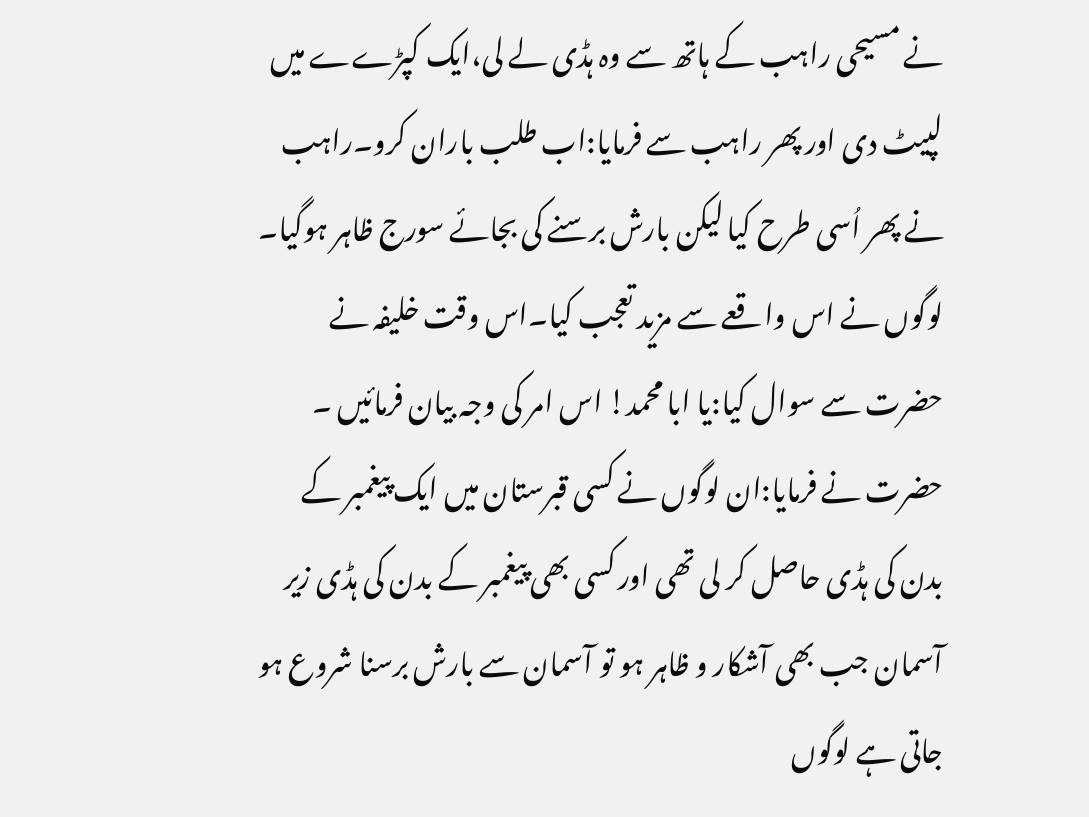نے مسیحی راہب کے ہاتھ سے وہ ہڈی لے لی،ایک کپڑےے میں لپیٹ دی اور پھر راہب سے فرمایا:اب طلب باران کرو۔راہب نے پھر اُسی طرح کیا لیکن بارش برسنے کی بجائے سورج ظاہر ہوگیا۔
لوگوں نے اس واقعے سے مزید تعجب کیا۔اس وقت خلیفہ نے حضرت سے سوال کیا:یا ابا محمد! اس امر کی وجہ بیان فرمائیں ۔ حضرت نے فرمایا:ان لوگوں نے کسی قبرستان میں ایک پیغمبر کے بدن کی ہڈی حاصل کر لی تھی اور کسی بھی پیغمبر کے بدن کی ہڈی زیر آسمان جب بھی آشکار و ظاہر ہو تو آسمان سے بارش برسنا شروع ہو جاتی ہے لوگوں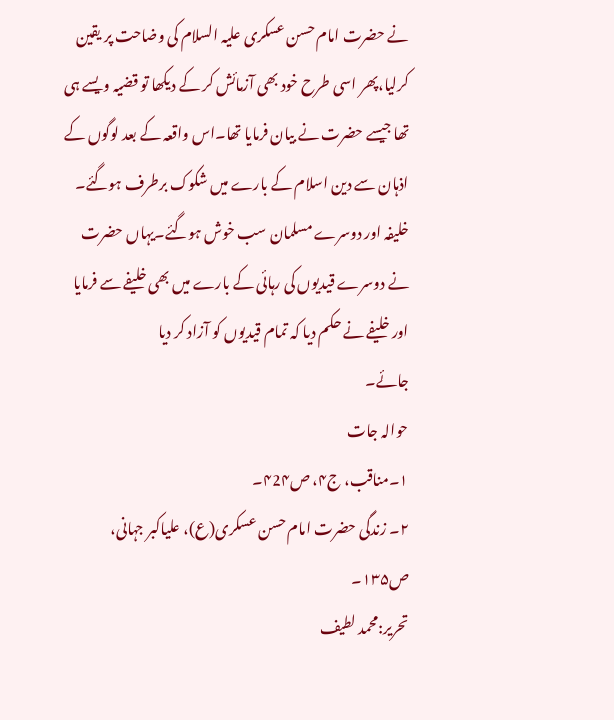نے حضرت امام حسن عسکری علیہ السلام کی وضاحت پر یقین کرلیا،پھر اسی طرح خود بھی آزمائش کر کے دیکھا تو قضیہ ویسے ہی تھا جیسے حضرت نے بیان فرمایا تھا۔اس واقعہ کے بعد لوگوں کے اذہان سے دین اسلام کے بارے میں شکوک برطرف ہوگئے۔ خلیفہ اور دوسرے مسلمان سب خوش ہوگئے۔یہاں حضرت نے دوسرے قیدیوں کی رہائی کے بارے میں بھی خلیفے سے فرمایا اور خلیفے نے حکم دیا کہ تمام قیدیوں کو آزاد کر دیا
جائے۔
حوالہ جات
۱۔مناقب، ج۴، ص۴2۴۔
۲۔ زندگی حضرت امام حسن عسکری(ع)، علیاکبر جہانی، ص۱۳۵۔
تحریر:محمد لطیف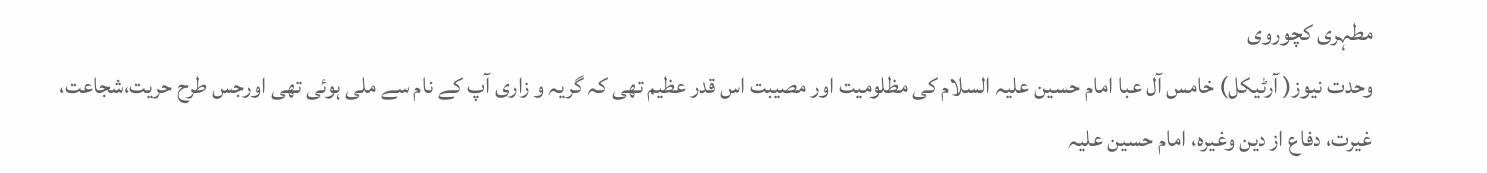مطہری کچوروی
وحدت نیوز( آرٹیکل) خامس آل عبا امام حسین علیہ السلام کی مظلومیت اور مصیبت اس قدر عظیم تھی کہ گریہ و زاری آپ کے نام سے ملی ہوئی تھی اورجس طرح حریت،شجاعت، غیرت، دفاع از دین وغیرہ، امام حسین علیہ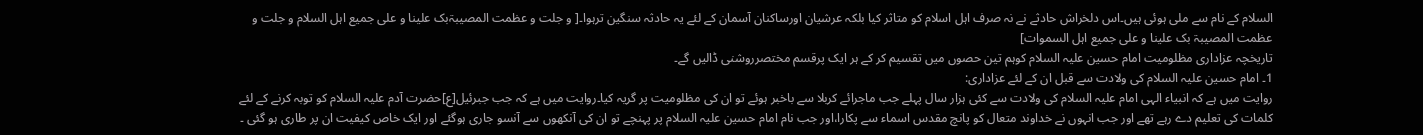السلام کے نام سے ملی ہوئی ہیں۔اس دلخراش حادثے نے نہ صرف اہل اسلام کو متاثر کیا بلکہ عرشیان اورساکنان آسمان کے لئے یہ حادثہ سنگین ترہوا۔[ و جلت و عظمت المصیبۃبک علینا و علی جمیع اہل السلام و جلت و عظمت المصیبۃ بک علینا و علی جمیع اہل السموات]
تاریخچہ عزاداری مظلومیت امام حسین علیہ السلام کوہم تین حصوں میں تقسیم کر کے ہر ایک پرقسم مختصرروشنی ڈالیں گے۔
1۔ امام حسین علیہ السلام کی ولادت سے قبل ان کے لئے عزاداری:
روایت میں ہے کہ انبیاء الہی امام علیہ السلام کی ولادت سے کئی ہزار سال پہلے جب ماجرائے کربلا سے باخبر ہوئے تو ان کی مظلومیت پر گریہ کیا۔روایت میں ہے کہ جب جبرئیل[ع]حضرت آدم علیہ السلام کو توبہ کرنے کے لئے کلمات کی تعلیم دے رہے تھے اور جب انہوں نے خداوند متعال کو پانچ مقدس اسماء سے پکارا،اور جب نام امام حسین علیہ السلام پر پہنچے تو ان کی آنکھوں سے آنسو جاری ہوگئے اور ایک خاص کیفیت ان پر طاری ہو گئی ۔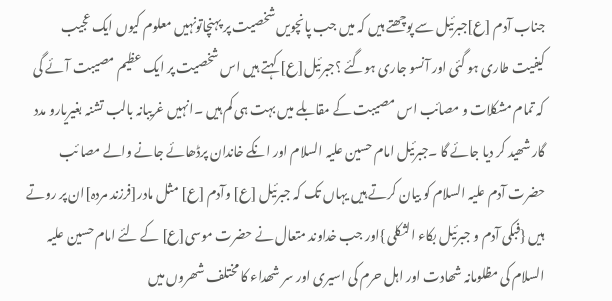جناب آدم [ع]جبرئیل سے پوچھتے ہیں کہ میں جب پانچویں شخصیت پر پہنچاتونہیں معلوم کیوں ایک عجیب کیفیت طاری ہو گئی اور آنسو جاری ہوگئے ؟جبرئیل[ع] کہتے ہیں اس شخصیت پر ایک عظیم مصیبت آئے گی کہ تمام مشکلات و مصائب اس مصیبت کے مقابلے میں بہت ہی کم ہیں ۔انہیں غریبانہ بالب تشنہ بغیریارو مدد گار شھید کر دیا جائے گا ۔جبرئیل امام حسین علیہ السلام اور انکے خاندان پرڈھائے جانے والے مصا ئب حضرت آدم علیہ السلام کو بیان کرتے ہیں یہاں تک کہ جبرئیل [ع] وآدم [ع] مثل مادر[فرزند مردہ]ان پر روتے ہیں {فبکی آدم و جبرئیل بکاء الثکلی }اور جب خداوند متعال نے حضرت موسی[ع] کے لئے امام حسین علیہ السلام کی مظلومانہ شھادت اور اہل حرم کی اسیری اور سر شھداء کا مختلف شھروں میں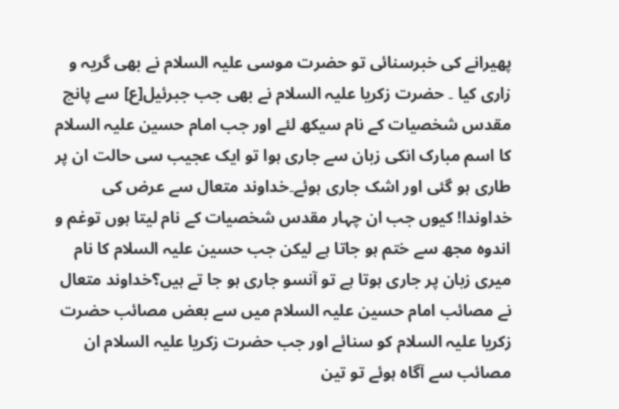پھیرانے کی خبرسنائی تو حضرت موسی علیہ السلام نے بھی گریہ و زاری کیا ۔ حضرت زکریا علیہ السلام نے بھی جب جبرئیل[ع] سے پانچ مقدس شخصیات کے نام سیکھ لئے اور جب امام حسین علیہ السلام کا اسم مبارک انکی زبان سے جاری ہوا تو ایک عجیب سی حالت ان پر طاری ہو گئی اور اشک جاری ہوئے۔خداوند متعال سے عرض کی خداوندا! کیوں جب ان چہار مقدس شخصیات کے نام لیتا ہوں توغم و اندوہ مجھ سے ختم ہو جاتا ہے لیکن جب حسین علیہ السلام کا نام میری زبان پر جاری ہوتا ہے تو آنسو جاری ہو جا تے ہیں؟خداوند متعال نے مصائب امام حسین علیہ السلام میں سے بعض مصائب حضرت زکریا علیہ السلام کو سنائے اور جب حضرت زکریا علیہ السلام ان مصائب سے آگاہ ہوئے تو تین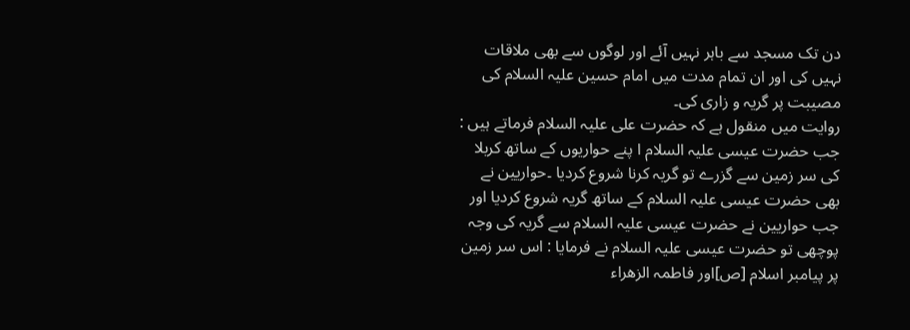دن تک مسجد سے باہر نہیں آئے اور لوگوں سے بھی ملاقات نہیں کی اور ان تمام مدت میں امام حسین علیہ السلام کی مصیبت پر گریہ و زاری کی۔
روایت میں منقول ہے کہ حضرت علی علیہ السلام فرماتے ہیں : جب حضرت عیسی علیہ السلام ا پنے حواریوں کے ساتھ کربلا کی سر زمین سے گزرے تو گریہ کرنا شروع کردیا ۔حواریین نے بھی حضرت عیسی علیہ السلام کے ساتھ گریہ شروع کردیا اور جب حواریین نے حضرت عیسی علیہ السلام سے گریہ کی وجہ پوچھی تو حضرت عیسی علیہ السلام نے فرمایا : اس سر زمین پر پیامبر اسلام [ص]اور فاطمہ الزھراء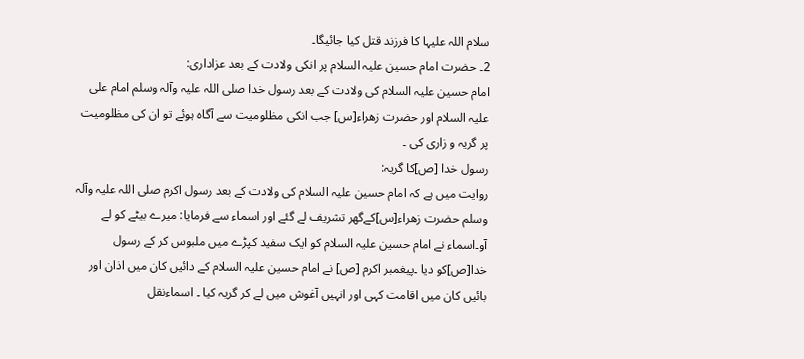سلام اللہ علیہا کا فرزند قتل کیا جائیگا۔
2۔ حضرت امام حسین علیہ السلام پر انکی ولادت کے بعد عزاداری:
امام حسین علیہ السلام کی ولادت کے بعد رسول خدا صلی اللہ علیہ وآلہ وسلم امام علی علیہ السلام اور حضرت زھراء[س] جب انکی مظلومیت سے آگاہ ہوئے تو ان کی مظلومیت پر گریہ و زاری کی ۔
رسول خدا [ص]کا گریہ:
روایت میں ہے کہ امام حسین علیہ السلام کی ولادت کے بعد رسول اکرم صلی اللہ علیہ وآلہ وسلم حضرت زھراء[س]کےگھر تشریف لے گئے اور اسماء سے فرمایا: میرے بیٹے کو لے آو۔اسماء نے امام حسین علیہ السلام کو ایک سفید کپڑے میں ملبوس کر کے رسول خدا[ص]کو دیا ۔پیغمبر اکرم [ص] نے امام حسین علیہ السلام کے دائیں کان میں اذان اور بائیں کان میں اقامت کہی اور انہیں آغوش میں لے کر گریہ کیا ۔ اسماءنقل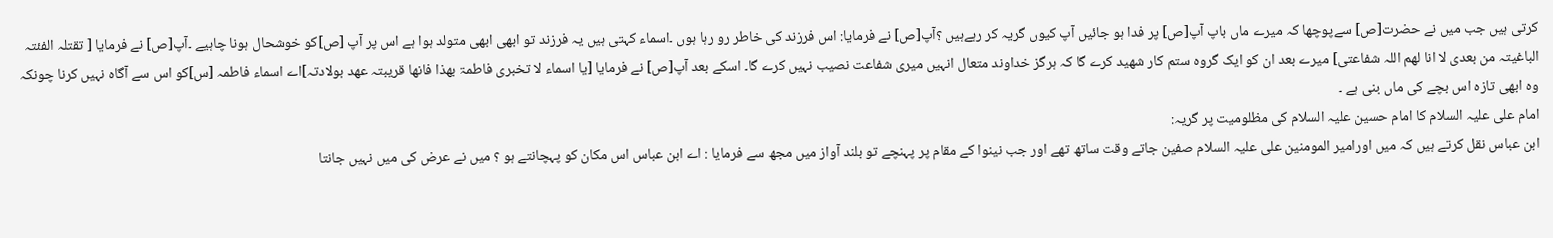کرتی ہیں جب میں نے حضرت[ص] سےپوچھا کہ میرے ماں باپ آپ[ص] پر فدا ہو جائیں آپ کیوں گریہ کر رہےہیں ؟آپ[ص] نے فرمایا: اس فرزند کی خاطر رو رہا ہوں ۔اسماء کہتی ہیں یہ فرزند تو ابھی ابھی متولد ہوا ہے اس پر آپ [ص]کو خوشحال ہونا چاہیے ۔آپ[ص] نے فرمایا [ تقتلہ الفئتہ الباغیتہ من بعدی لا انا لھم اللہ شفاعتی] میرے بعد ان کو ایک گروہ ستم کار شھید کرے گا کہ ہرگز خداوند متعال انہیں میری شفاعت نصیب نہیں کرے گا۔ اسکے بعد آپ[ص] نے فرمایا [یا اسماء لا تخبری فاطمۃ بھذا فانھا قریبتہ عھد بولادتہ]اے اسماء فاطمہ [س]کو اس سے آگاہ نہیں کرنا چونکہ وہ ابھی تازہ اس بچے کی ماں بنی ہے ۔
امام علی علیہ السلام کا امام حسین علیہ السلام کی مظلومیت پر گریہ:
ابن عباس نقل کرتے ہیں کہ میں اورامیر المومنین علی علیہ السلام صفین جاتے وقت ساتھ تھے اور جب نینوا کے مقام پر پہنچے تو بلند آواز میں مجھ سے فرمایا : اے ابن عباس اس مکان کو پہچانتے ہو ؟ میں نے عرض کی میں نہیں جانتا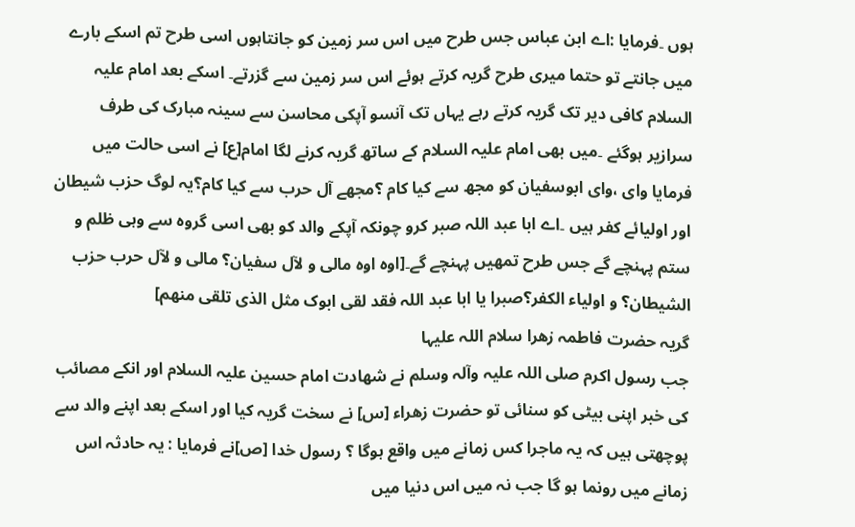ہوں ۔فرمایا :اے ابن عباس جس طرح میں اس سر زمین کو جانتاہوں اسی طرح تم اسکے بارے میں جانتے تو حتما میری طرح گریہ کرتے ہوئے اس سر زمین سے گزرتے۔ اسکے بعد امام علیہ السلام کافی دیر تک گریہ کرتے رہے یہاں تک آنسو آپکی محاسن سے سینہ مبارک کی طرف سرازیر ہوگئے ۔میں بھی امام علیہ السلام کے ساتھ گریہ کرنے لگا امام[ع] نے اسی حالت میں فرمایا وای ،وای ابوسفیان کو مجھ سے کیا کام ؟مجھے آل حرب سے کیا کام؟یہ لوگ حزب شیطان اور اولیائے کفر ہیں ۔اے ابا عبد اللہ صبر کرو چونکہ آپکے والد کو بھی اسی گروہ سے وہی ظلم و ستم پہنچے گے جس طرح تمھیں پہنچے گے۔[اوہ اوہ مالی و لآل سفیان؟ مالی و لآل حرب حزب الشیطان؟ و اولیاء الکفر؟صبرا یا ابا عبد اللہ فقد لقی ابوک مثل الذی تلقی منھم]
گریہ حضرت فاطمہ زھرا سلام اللہ علیہا
جب رسول اکرم صلی اللہ علیہ وآلہ وسلم نے شھادت امام حسین علیہ السلام اور انکے مصائب کی خبر اپنی بیٹی کو سنائی تو حضرت زھراء [س] نے سخت گریہ کیا اور اسکے بعد اپنے والد سے پوچھتی ہیں کہ یہ ماجرا کس زمانے میں واقع ہوگا ؟ رسول خدا [ص]نے فرمایا : یہ حادثہ اس زمانے میں رونما ہو گا جب نہ میں اس دنیا میں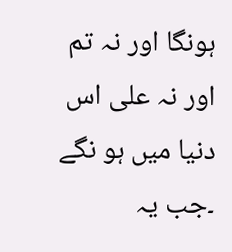ہونگا اور نہ تم اور نہ علی اس دنیا میں ہو نگے ۔جب یہ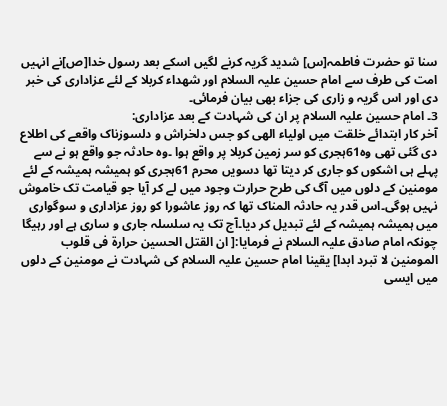سنا تو حضرت فاطمہ[س] شدید گریہ کرنے لگیں اسکے بعد رسول خدا[ص]نے انہیں امت کی طرف سے امام حسین علیہ السلام اور شھداء کربلا کے لئے عزاداری کی خبر دی اور اس گریہ و زاری کی جزاء بھی بیان فرمائی۔
3۔ امام حسین علیہ السلام پر ان کی شہادت کے بعد عزاداری:
آخر کار ابتدائے خلقت میں اولیاء الھی کو جس دلخراش و دلسوزناک واقعے کی اطلاع دی گئی تھی وہ61ہجری کو سر زمین کربلا پر واقع ہوا ۔وہ حادثہ جو واقع ہو نے سے پہلے ہی اشکوں کو جاری کر دیتا تھا دسویں محرم 61ہجری کو ہمیشہ ہمیشہ کے لئے مومنین کے دلوں میں آگ کی طرح حرارت وجود میں لے کر آیا جو قیامت تک خاموش نہیں ہوگی۔اس قدر یہ حادثہ المناک تھا کہ روز عاشورا کو روز عزاداری و سوگواری میں ہمیشہ ہمیشہ کے لئے تبدیل کر دیا۔آج تک یہ سلسلہ جاری و ساری ہے اور رہیگا چونکہ امام صادق علیہ السلام نے فرمایا:[ ان القتل الحسین حرارۃ فی قلوب المومنین لا تبرد ابدا] یقینا امام حسین علیہ السلام کی شہادت نے مومنین کے دلوں میں ایسی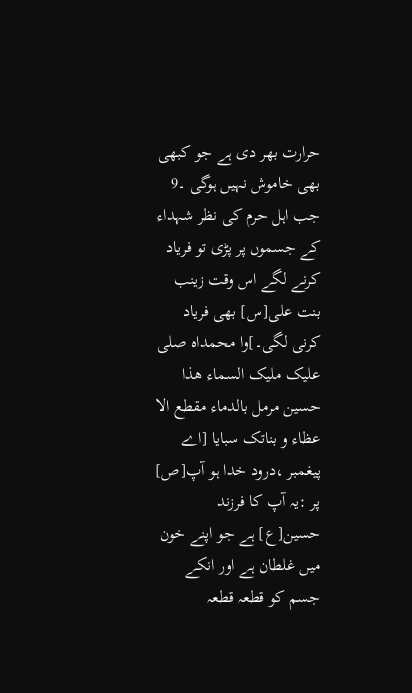حرارت بھر دی ہے جو کبھی بھی خاموش نہیں ہوگی ۔9
جب اہل حرم کی نظر شہداء کے جسموں پر پڑی تو فریاد کرنے لگے اس وقت زینب بنت علی[س] بھی فریاد کرنی لگی۔]وا محمداہ صلی علیک ملیک السماء ھذا حسین مرمل بالدماء مقطع الا عظاء و بناتک سبایا [اے پیغمبر ،درود خدا ہو آپ[ص] پر :یہ آپ کا فرزند حسین[ع] ہے جو اپنے خون میں غلطان ہے اور انکے جسم کو قطعہ قطعہ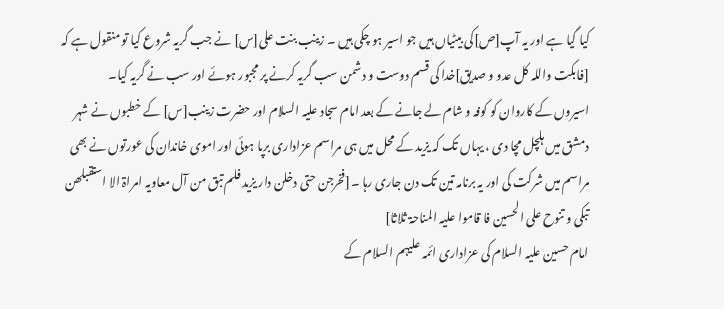کیا گیا ہے اور یہ آپ[ص]کی بیٹیاں ہیں جو اسیر ہو چکی ہیں ۔ زینب بنت علی[س] نے جب گریہ شروع کیا تو منقول ہے کہ [فابکت واللہ کل عدو و صدیق]خدا کی قسم دوست و دشمن سب گریہ کرنے پر مجبور ہوئے اور سب نے گریہ کیا۔
اسیروں کے کاروان کو کوفہ و شام لے جانے کے بعد امام سجاد علیہ السلام اور حضرت زینب[س] کے خطبوں نے شہر دمشق میں ہلچل مچا دی ، یہاں تک کہ یزید کے محل میں ہی مراسم عزاداری برپا ہوئی اور اموی خاندان کی عورتوں نے بھی مراسم میں شرکت کی اور یہ برنامہ تین تک دن جاری رہا ۔[فخرجن حتی دخلن دار یزید فلم تبق من آل معاویہ امراۃ الا استقبلھن تبکی و تنوح علی الحسین فا قاموا علیہ المناحۃ ثلاثا]
امام حسین علیہ السلام کی عزاداری ائمہ علیہم السلام کے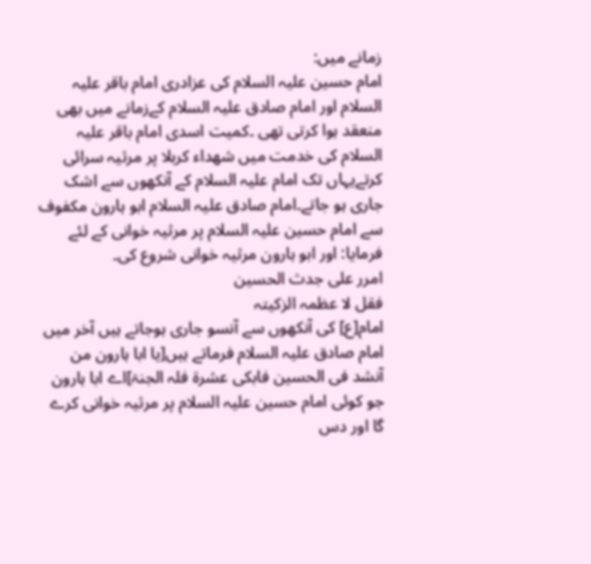زمانے میں:
امام حسین علیہ السلام کی عزادری امام باقر علیہ السلام اور امام صادق علیہ السلام کےزمانے میں بھی منعقد ہوا کرتی تھی ۔کمیت اسدی امام باقر علیہ السلام کی خدمت میں شھداء کربلا پر مرثیہ سرائی کرتےیہاں تک امام علیہ السلام کے آنکھوں سے اشک جاری ہو جاتے۔امام صادق علیہ السلام ابو ہارون مکفوف سے امام حسین علیہ السلام پر مرثیہ خوانی کے لئے فرمایا: اور ابو ہارون مرثیہ خوانی شروع کی۔
امرر علی جدث الحسین
فقل لا عظمہ الزکیتہ
امام[ع] کی آنکھوں سے آنسو جاری ہوجاتے ہیں آخر میں امام صادق علیہ السلام فرماتے ہیں[یا ابا ہارون من آنشد فی الحسین فابکی عشرۃ فلہ الجنۃ]اے ابا ہارون جو کوئی امام حسین علیہ السلام پر مرثیہ خوانی کرے گا اور دس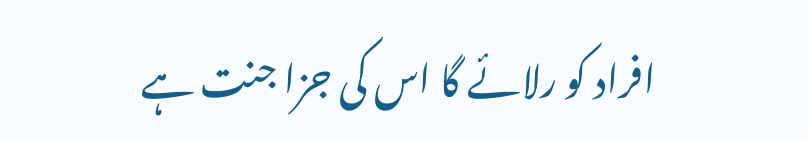افراد کو رلائے گا اس کی جزا جنت ہے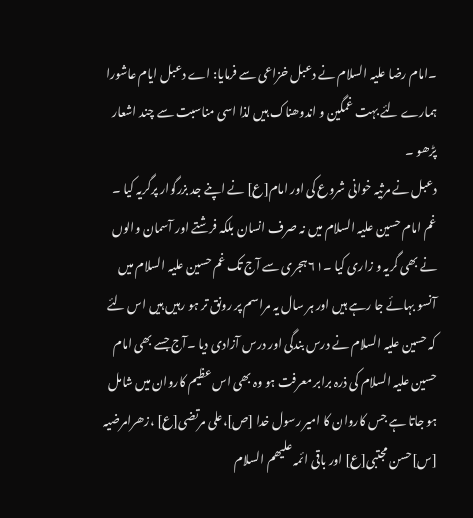۔امام رضا علیہ السلام نے دعبل خزاعی سے فرمایا: اے دعبل ایام عاشورا ہمارے لئے بہت غمگین و اندوھناک ہیں لذا اسی مناسبت سے چند اشعار پڑھو ۔
دعبل نے مرثیہ خوانی شروع کی اور امام[ع] نے اپنے جد بزرگوار پرگریہ کیا ۔
غم امام حسین علیہ السلام میں نہ صرف انسان بلکہ فرشتے اور آسمان والوں نے بھی گریہ و زاری کیا ۔٦١ ہجری سے آج تک غم حسین علیہ السلام میں آنسو بہائے جا رہے ہیں اور ہر سال یہ مراسم پر رونق تر ہو رہیں ہیں اس لئے کہ حسین علیہ السلام نے درس بندگی اور درس آزادی دیا ۔آج جسے بھی امام حسین علیہ السلام کی ذرہ برابر معرفت ہو وہ بھی اس عظیم کاروان میں شامل ہو جاتا ہے جس کاروان کا امیر رسول خدا [ص]،علی مرتضی[ع] ،زھرامرضیہ [س]حسن مجتبی[ع] اور باقی ائمہ علیھم السلام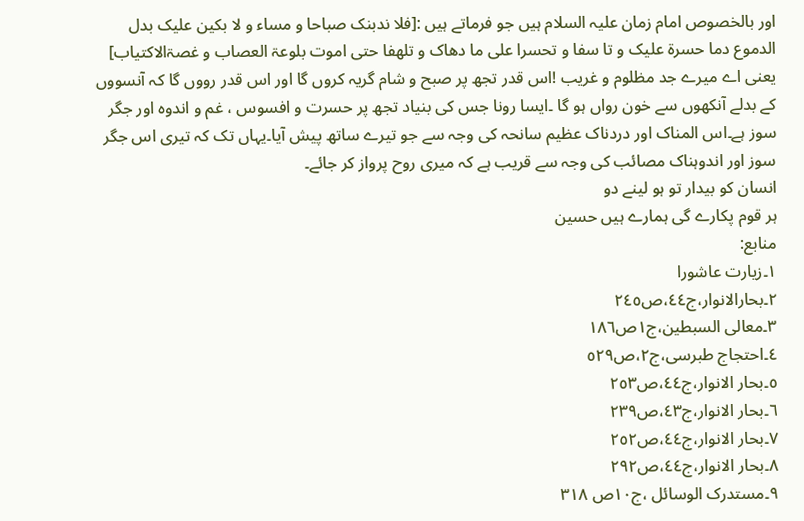اور بالخصوص امام زمان علیہ السلام ہیں جو فرماتے ہیں :[فلا ندبنک صباحا و مساء و لا بکین علیک بدل الدموع دما حسرۃ علیک و تا سفا و تحسرا علی ما دھاک و تلھفا حتی اموت بلوعۃ العصاب و غصۃالاکتیاب]
یعنی اے میرے جد مظلوم و غریب !اس قدر تجھ پر صبح و شام گریہ کروں گا اور اس قدر رووں گا کہ آنسووں کے بدلے آنکھوں سے خون رواں ہو گا ۔ایسا رونا جس کی بنیاد تجھ پر حسرت و افسوس ، غم و اندوہ اور جگر سوز ہے۔اس المناک اور دردناک عظیم سانحہ کی وجہ سے جو تیرے ساتھ پیش آیا۔یہاں تک کہ تیری اس جگر سوز اور اندوہناک مصائب کی وجہ سے قریب ہے کہ میری روح پرواز کر جائے۔
انسان کو بیدار تو ہو لینے دو
ہر قوم پکارے گی ہمارے ہیں حسین
منابع:
١۔زیارت عاشورا
٢۔بحارالانوار،ج٤٤،ص٢٤٥
٣۔معالی السبطین،ج١ص١٨٦
٤۔احتجاج طبرسی،ج٢،ص٥٢٩
٥۔بحار الانوار،ج٤٤،ص٢٥٣
٦۔بحار الانوار،ج٤٣،ص٢٣٩
٧۔بحار الانوار،ج٤٤،ص٢٥٢
٨۔بحار الانوار،ج٤٤،ص٢٩٢
٩۔مستدرک الوسائل ،ج١٠ص ٣١٨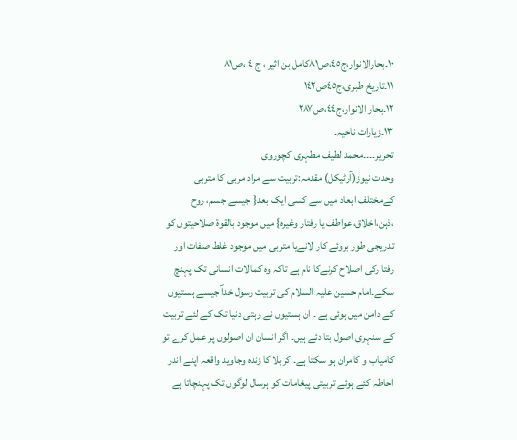١٠۔بحارالانوار،ج٤٥،ص٨١کامل بن اثیر ، ج ٤ ،ص٨١
١١۔تاریخ طبری،ج٤٥ص١٤٢
١٢۔بحار الانوار،ج٤٤،ص٢٨٧
١٣۔زیارات ناحیہ۔
تحریر۔۔۔۔محمد لطیف مطہری کچوروی
وحدت نیوز(آرٹیکل) مقدمہ:تربیت سے مراد مربی کا متربی کےمختلف ابعاد میں سے کسی ایک بعد{ جیسے جسم، روح ،ذہن،اخلاق،عواطف یا رفتار وغیرہ} میں موجود بالقوۃ صلاحیتوں کو تدریجی طور بروئے کار لانےیا متربی میں موجود غلط صفات اور رفتا رکی اصلاح کرنےکا نام ہے تاکہ وہ کمالات انسانی تک پہنچ سکے۔امام حسین علیہ السلام کی تربیت رسول خداؐ جیسے ہستیوں کے دامن میں ہوئی ہے ۔ ان ہستیوں نے رہتی دنیا تک کے لئے تربیت کے سنہری اصول بتا دئے ہیں۔ اگر انسان ان اصولوں پر عمل کرے تو کامیاب و کامران ہو سکتا ہے۔ کربلا کا زندہ وجاوید واقعہ اپنے اندر احاطہ کئے ہوئے تربیتی پیغامات کو ہرسال لوگوں تک پہنچاتا ہے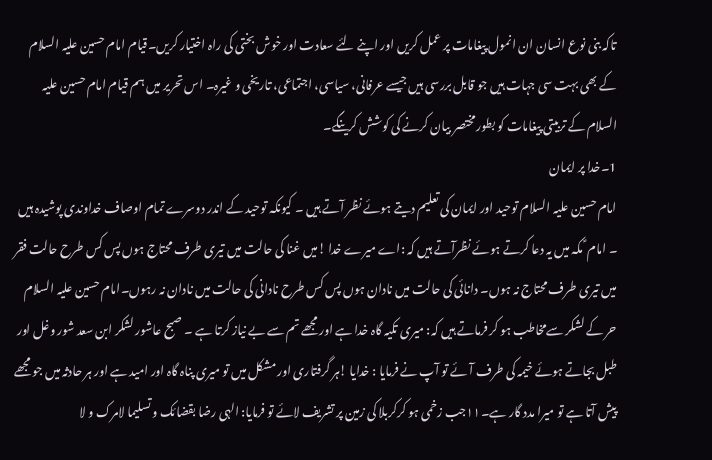تاکہ بنی نوع انسان ان انمول پیغامات پر عمل کریں اور اپنے لئے سعادت اور خوش بختی کی راہ اختیار کریں۔قیام امام حسین علیہ السلام کے بھی بہت سی جہات ہیں جو قابل بررسی ہیں جیسے عرفانی، سیاسی، اجتماعی، تاریخی و غیرہ۔ اس تحریر میں ہم قیام امام حسین علیہ السلام کے تربیتی پیغامات کو بطورمختصر بیان کرنے کی کوشش کرینگے۔
1۔خدا پر ایمان
امام حسین علیہ السلام توحید اور ایمان کی تعلیم دیتے ہوئے نظر آتے ہیں ۔ کیونکہ توحید کے اندر دوسرے تمام اوصاف خداوندی پوشیدہ ہیں ۔ امام ؑ مکہ میں یہ دعا کرتے ہوئے نظرآتے ہیں کہ :اے میرے خدا !میں غنا کی حالت میں تیری طرف محتاج ہوں پس کس طرح حالت فقر میں تیری طرف محتاج نہ ہوں۔ دانائی کی حالت میں نادان ہوں پس کس طرح نادانی کی حالت میں نادان نہ رہوں۔امام حسین علیہ السلام حر کے لشکر سےمخاطب ہو کر فرماتے ہیں کہ: میری تکیہ گاہ خدا ہے اور مجھے تم سے بے نیاز کرتا ہے ۔ صبح عاشور لشکر ابن سعد شور وغل اور طبل بجاتے ہوئے خیمہ کی طرف آئے تو آپ نے فرمایا : خدایا !ہر گرفتاری اور مشکل میں تو میری پناہ گاہ اور امید ہے اور ہر حادثہ میں جو مجھے پیش آتا ہے تو میرا مدد گار ہے۔۱۱جب زخمی ہو کرکربلا کی زمین پر تشریف لائے تو فرمایا: الہی رضا بقضائک و تسليما لامرک و لا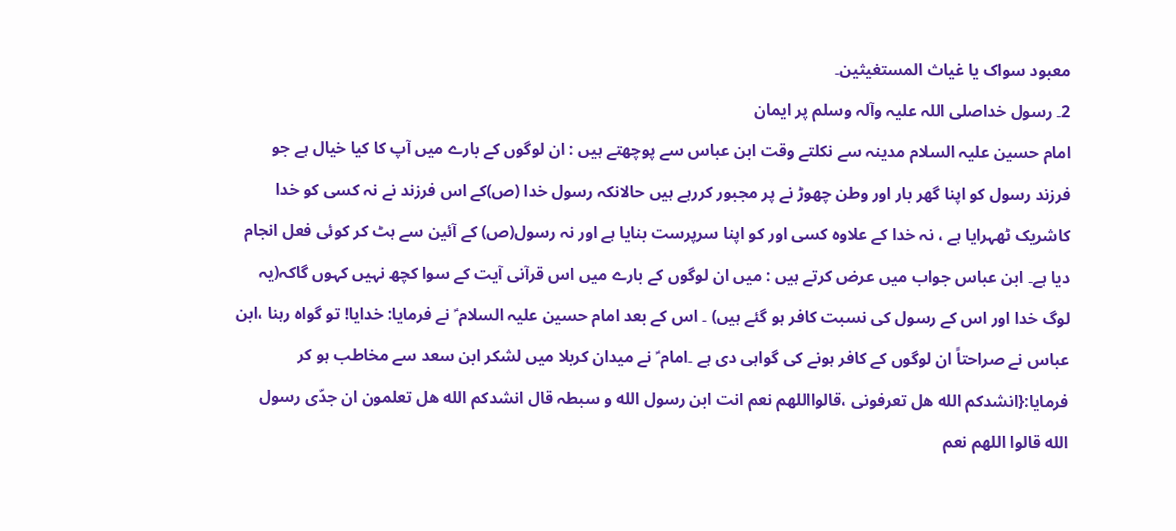معبود سواک يا غياث المستغيثين۔
2۔ رسول خداصلی اللہ علیہ وآلہ وسلم پر ایمان
امام حسین علیہ السلام مدینہ سے نکلتے وقت ابن عباس سے پوچھتے ہیں : ان لوگوں کے بارے میں آپ کا کیا خیال ہے جو فرزند رسول کو اپنا گھر بار اور وطن چھوڑ نے پر مجبور کررہے ہیں حالانکہ رسول خدا (ص)کے اس فرزند نے نہ کسی کو خدا کاشریک ٹھہرایا ہے ، نہ خدا کے علاوہ کسی اور کو اپنا سرپرست بنایا ہے اور نہ رسول(ص) کے آئین سے ہٹ کر کوئی فعل انجام دیا ہے۔ ابن عباس جواب میں عرض کرتے ہیں : میں ان لوگوں کے بارے میں اس قرآنی آیت کے سوا کچھ نہیں کہوں گاکہ(یہ لوگ خدا اور اس کے رسول کی نسبت کافر ہو گئے ہیں) ۔ اس کے بعد امام حسین علیہ السلام ؑ نے فرمایا: خدایا! تو گواہ رہنا ،ابن عباس نے صراحتاً ان لوگوں کے کافر ہونے کی گواہی دی ہے ۔امام ؑ نے میدان کربلا میں لشکر ابن سعد سے مخاطب ہو کر فرمایا:{انشدکم الله ھل تعرفونی ،قالوااللهم نعم انت ابن رسول الله و سبطہ قال انشدکم الله ھل تعلمون ان جدّی رسول الله قالوا اللهم نعم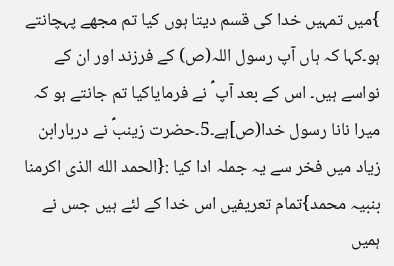}میں تمہیں خدا کی قسم دیتا ہوں کیا تم مجھے پہچانتے ہو۔کہا کہ ہاں آپ رسول اللہ(ص) کے فرزند اور ان کے نواسے ہیں۔ اس کے بعد آپ ؑ نے فرمایاکیا تم جانتے ہو کہ میرا نانا رسول خدا(ص]ہے۔5۔حضرت زینبؑ نے دربارابن زیاد میں فخر سے یہ جملہ ادا کیا :{الحمد الله الذی اکرمنا بنبیہ محمد}تمام تعریفیں اس خدا کے لئے ہیں جس نے ہمیں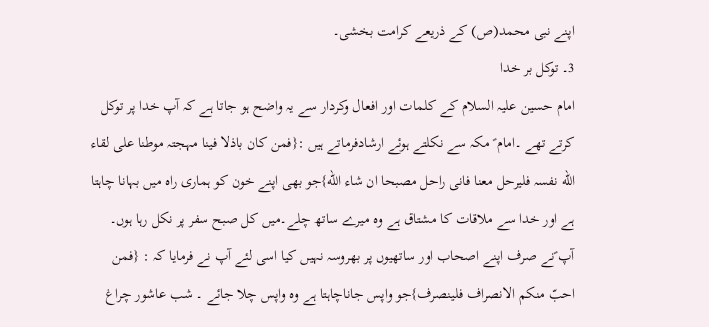اپنے نبی محمد(ص) کے ذریعے کرامت بخشی۔
3۔ توکل بر خدا
امام حسین علیہ السلام کے کلمات اور افعال وکردار سے یہ واضح ہو جاتا ہے کہ آپ خدا پر توکل کرتے تھے ۔امام ؑ مکہ سے نکلتے ہوئے ارشادفرماتے ہیں :{فمن کان باذلا فینا مہجتہ موطنا علی لقاء الله نفسہ فلیرحل معنا فانی راحل مصبحا ان شاء الله}جو بھی اپنے خون کو ہماری راہ میں بہانا چاہتا ہے اور خدا سے ملاقات کا مشتاق ہے وہ میرے ساتھ چلے۔میں کل صبح سفر پر نکل رہا ہوں۔ آپ ؑنے صرف اپنے اصحاب اور ساتھیوں پر بھروسہ نہیں کیا اسی لئے آپ نے فرمایا کہ : {فمن احبّ منکم الانصراف فلینصرف}جو واپس جاناچاہتا ہے وہ واپس چلا جائے ۔ شب عاشور چراغ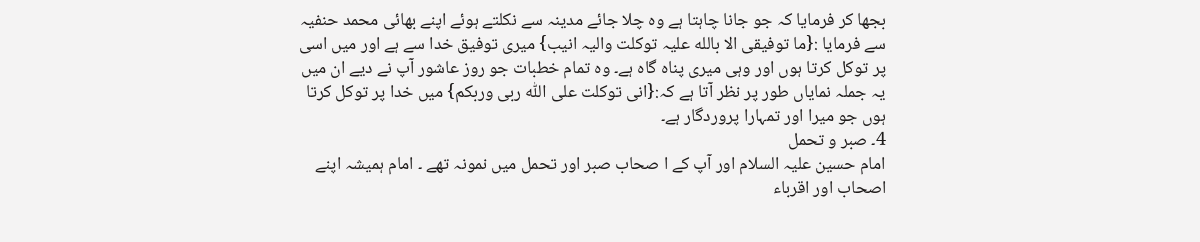بجھا کر فرمایا کہ جو جانا چاہتا ہے وہ چلا جائے مدینہ سے نکلتے ہوئے اپنے بھائی محمد حنفیہ سے فرمایا :{ما توفیقی الا بالله علیہ توکلت والیہ انیب} میری توفیق خدا سے ہے اور میں اسی پر توکل کرتا ہوں اور وہی میری پناہ گاہ ہے۔ وہ تمام خطبات جو روز عاشور آپ نے دیے ان میں یہ جملہ نمایاں طور پر نظر آتا ہے کہ:{انی توکلت علی اللّٰہ ربی وربکم} میں خدا پر توکل کرتا ہوں جو میرا اور تمہارا پروردگار ہے۔
4۔ صبر و تحمل
امام حسین علیہ السلام اور آپ کے ا صحاب صبر اور تحمل میں نمونہ تھے ۔ امام ہمیشہ اپنے اصحاب اور اقرباء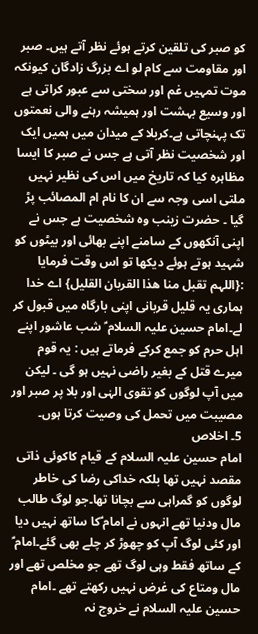کو صبر کی تلقین کرتے ہوئے نظر آتے ہیں۔ صبر اور مقاومت سے کام لو اے بزرگ زادگان کیونکہ موت تمہیں غم اور سختی سے عبور کراتی ہے اور وسیع بہشت اور ہمیشہ رہنے والی نعمتوں تک پہنچاتی ہے۔کربلا کے میدان میں ہمیں ایک اور شخصیت نظر آتی ہے جس نے صبر کا ایسا مظاہرہ کیا کہ تاریخ میں اس کی نظیر نہیں ملتی اسی وجہ سے ان کا نام ام المصائب پڑ گیا ۔ حضرت زینب وہ شخصیت ہے جس نے اپنی آنکھوں کے سامنے اپنے بھائی اور بیٹوں کو شہید ہوتے ہوئے دیکھا تو اس وقت فرمایا :{اللہم تقبل منا هذا القربان القلیل} اے خدا ہماری یہ قلیل قربانی اپنی بارگاہ میں قبول کر لے۔امام حسین علیہ السلام ؑ شب عاشور اپنے اہل حرم کو جمع کرکے فرماتے ہیں : یہ قوم میرے قتل کے بغیر راضی نہیں ہو گی ۔ لیکن میں آپ لوگوں کو تقوی الہٰی اور بلا پر صبر اور مصیبت میں تحمل کی وصیت کرتا ہوں۔
5۔ اخلاص
امام حسین علیہ السلام کے قیام کاکوئی ذاتی مقصد نہیں تھا بلکہ خداکی رضا کی خاطر لوگوں کو گمراہی سے بچانا تھا۔جو لوگ طالب مال ودنیا تھے انہوں نے امام ؑکا ساتھ نہیں دیا اور کئی لوگ آپ کو چھوڑ کر چلے بھی گئے۔امام ؑ کے ساتھ فقط وہی لوگ تھے جو مخلص تھے اور مال ومتاع کی غرض نہیں رکھتے تھے ۔امام حسین علیہ السلام نے خروج نہ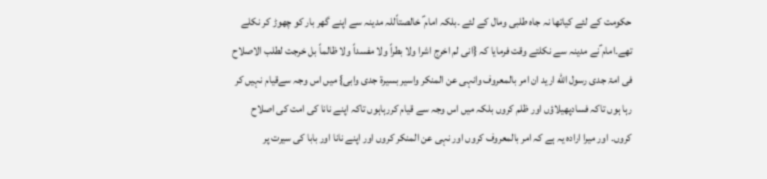حکومت کے لئے کیاتھا نہ جاہ طلبی ومال کے لئے ۔بلکہ امام ؑ خالصتاًللہ مدینہ سے اپنے گھر بار کو چھوڑ کر نکلے تھے۔امام ؑنے مدینہ سے نکلتے وقت فرمایا کہ {انی لم اخرج اشرا ولا بطراً ولا مفسداً ولا ظالماً بل خرجت لطلب الاصلاح فی امۃ جدی رسول الله ارید ان امر بالمعروف وانہی عن المنکر واسیر بسیرۃ جدی وابی} میں اس وجہ سےقیام نہیں کر رہا ہوں تاکہ فسادپھیلاؤں اور ظلم کروں بلکہ میں اس وجہ سے قیام کررہاہوں تاکہ اپنے نانا کی امت کی اصلاح کروں۔ اور میرا ارادہ یہ ہے کہ امر بالمعروف کروں اور نہی عن المنکر کروں اور اپنے نانا اور بابا کی سیرت پر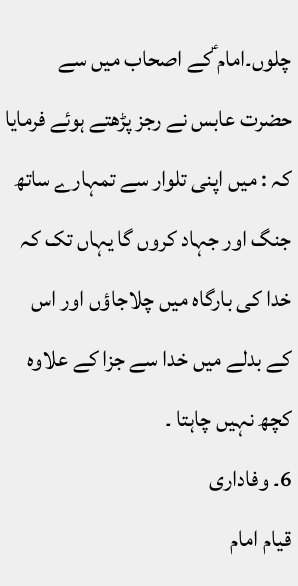چلوں۔امام ؑکے اصحاب میں سے حضرت عابس نے رجز پڑھتے ہوئے فرمایا کہ : میں اپنی تلوار سے تمہارے ساتھ جنگ اور جہاد کروں گا یہاں تک کہ خدا کی بارگاہ میں چلاجاؤں اور اس کے بدلے میں خدا سے جزا کے علاوہ کچھ نہیں چاہتا ۔
6۔ وفاداری
قیام امام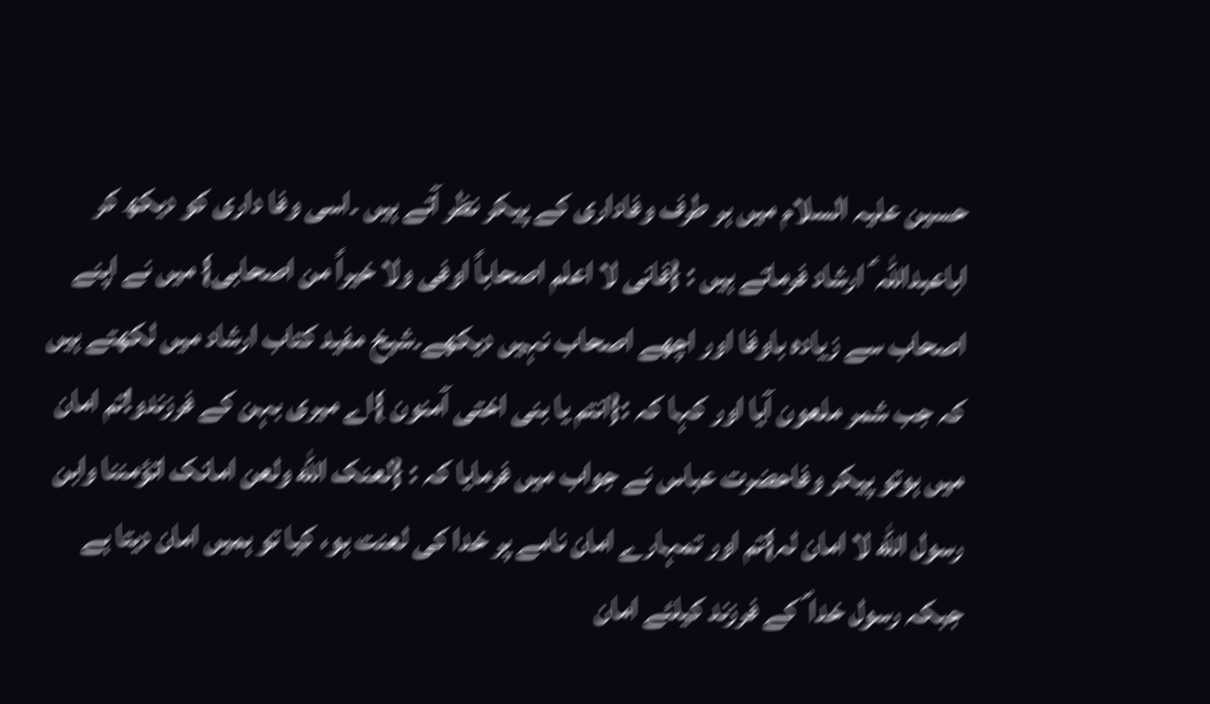حسین علیہ السلام میں ہر طرف وفاداری کے پیکر نظر آتے ہیں ۔اسی وفا داری کو دیکھ کر اباعبداللہ ؑ ارشاد فرماتے ہیں : {فانی لا اعلم اصحاباً اوفی ولا خیراً من اصحابی} میں نے اپنے اصحاب سے زیادہ باوفا اور اچھے اصحاب نہیں دیکھے۔شیخ مفید کتاب ارشاد میں لکھتے ہیں کہ جب شمر ملعون آیا اور کہا کہ :{انتم یا بنی اختی آمنون }اے میری بہن کے فرزندو!تم امان میں ہوتو پیکر وفاحضرت عباس نے جواب میں فرمایا کہ : {لعنک الله ولعن امانک اتؤمننا وابن رسول الله لا امان لہ}تم اور تمہارے امان نامے پر خدا کی لعنت ہو، کیا تو ہمیں امان دیتا ہے جبکہ رسول خدا ؐ کے فرزند کیلئے امان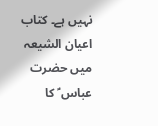نہیں ہے۔ کتاب اعیان الشیعہ میں حضرت عباس ؑ کا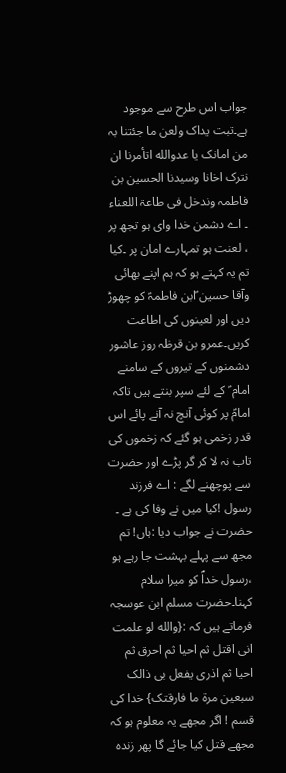جواب اس طرح سے موجود ہے۔تبت یداک ولعن ما جئتنا بہ من امانک یا عدوالله اتأمرنا ان نترک اخانا وسیدنا الحسین بن فاطمہ وندخل فی طاعۃ اللعناء ۔ اے دشمن خدا وای ہو تجھ پر ، لعنت ہو تمہارے امان پر ۔کیا تم یہ کہتے ہو کہ ہم اپنے بھائی وآقا حسین ؑابن فاطمہؑ کو چھوڑ دیں اور لعینوں کی اطاعت کریں۔عمرو بن قرظہ روز عاشور دشمنوں کے تیروں کے سامنے امام ؑ کے لئے سپر بنتے ہیں تاکہ امامؑ پر کوئی آنچ نہ آنے پائے اس قدر زخمی ہو گئے کہ زخموں کی تاب نہ لا کر گر پڑے اور حضرت سے پوچھنے لگے : اے فرزند رسول !کیا میں نے وفا کی ہے ۔ حضرت نے جواب دیا :ہاں! تم مجھ سے پہلے بہشت جا رہے ہو ،رسول خداؐ کو میرا سلام کہنا۔حضرت مسلم ابن عوسجہ فرماتے ہیں کہ :{والله لو علمت انی اقتل ثم احیا ثم احرق ثم احیا ثم اذری یفعل بی ذالک سبعین مرۃ ما فارقتک} خدا کی قسم ! اگر مجھے یہ معلوم ہو کہ مجھے قتل کیا جائے گا پھر زندہ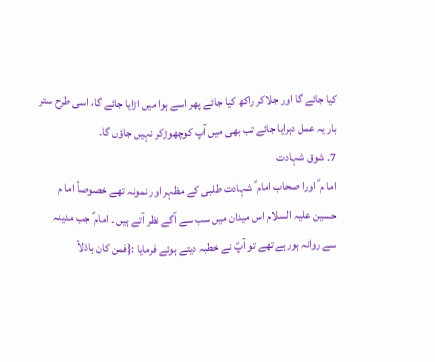کیا جائے گا اور جلاکر راکھ کیا جائے پھر اسے ہوا میں اڑایا جائے گا، اسی طرح ستر بار یہ عمل دہرایا جائے تب بھی میں آپ کوچھوڑکر نہیں جاؤں گا۔
7۔ شوق شہادت
اما م ؑ اورا صحاب امام ؑ شہادت طلبی کے مظہر اور نمونہ تھے خصوصاً اما م حسین علیہ السلام اس میدان میں سب سے آگے نظر آتے ہیں ۔ امام ؑ جب مدینہ سے روانہ ہورہے تھے تو آپؑ نے خطبہ دیتے ہوئے فرمایا :{فمن کان باذلاً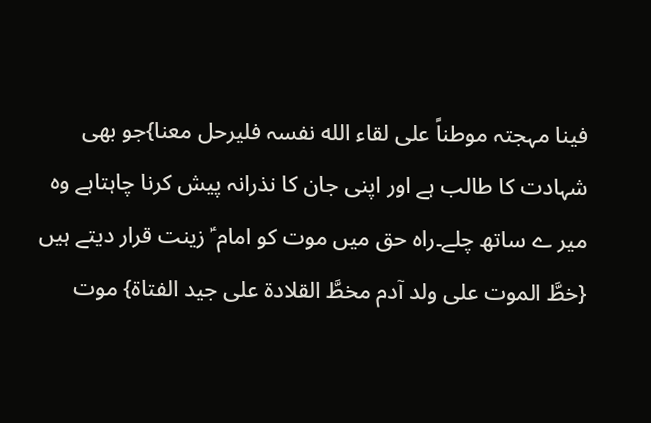فینا مہجتہ موطناً علی لقاء الله نفسہ فلیرحل معنا}جو بھی شہادت کا طالب ہے اور اپنی جان کا نذرانہ پیش کرنا چاہتاہے وہ میر ے ساتھ چلے۔راہ حق میں موت کو امام ؑ زینت قرار دیتے ہیں {خطَّ الموت علی ولد آدم مخطَّ القلادۃ علی جید الفتاۃ} موت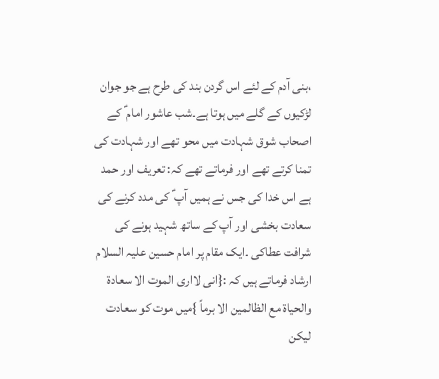،بنی آدم کے لئے اس گردن بند کی طرح ہے جو جوان لڑکیوں کے گلے میں ہوتا ہے۔شب عاشور امام ؑ کے اصحاب شوق شہادت میں محو تھے اور شہادت کی تمنا کرتے تھے اور فرماتے تھے کہ: تعریف اور حمد ہے اس خدا کی جس نے ہمیں آپ ؑ کی مدد کرنے کی سعادت بخشی اور آپ کے ساتھ شہید ہونے کی شرافت عطاکی ۔ایک مقام پر امام حسین علیہ السلام ارشاد فرماتے ہیں کہ :{انی لااری الموت الا سعادۃ والحیاۃ مع الظالمین الا برماً }میں موت کو سعادت لیکن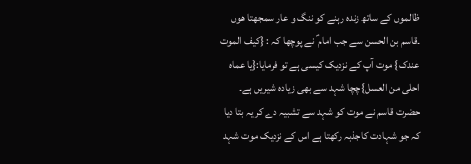ظالموں کے ساتھ زندہ رہنے کو ننگ و عار سمجھتا هوں ۔قاسم بن الحسن سے جب امام ؑ نے پوچھا کہ : {کیف الموت عندک} موت آپ کے نزدیک کیسی ہے تو فرمایا:{یا عماہ احلی من العسل}چچا شہد سے بھی زیادہ شیریں ہے۔ حضرت قاسم نے موت کو شہد سے تشبیہ دے کر یہ بتا دیا کہ جو شہادت کاجذبہ رکھتا ہے اس کے نزدیک موت شہد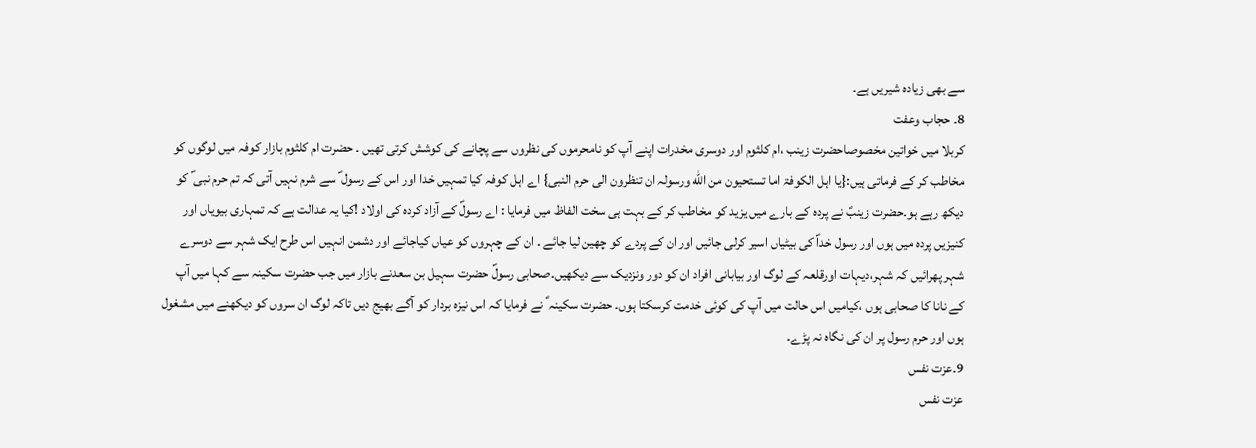سے بھی زیادہ شیریں ہے۔
8۔ حجاب وعفت
کربلا میں خواتین مخصوصاحضرت زینب ،ام کلثوم اور دوسری مخدرات اپنے آپ کو نامحرموں کی نظروں سے پچانے کی کوشش کرتی تھیں ۔ حضرت ام کلثوم بازار کوفہ میں لوگوں کو مخاطب کر کے فرماتی ہیں:{یا اہل الکوفۃ اما تستحیون من الله ورسولہ ان تنظرون الی حرم النبی} اے اہل کوفہ کیا تمہیں خدا اور اس کے رسول ؐ سے شرم نہیں آتی کہ تم حرم نبی ؐ کو دیکھ رہے ہو۔حضرت زینبؑ نے پردہ کے بارے میں یزید کو مخاطب کر کے بہت ہی سخت الفاظ میں فرمایا : اے رسولؐ کے آزاد کردہ کی اولاد !کیا یہ عدالت ہے کہ تمہاری بیویاں اور کنیزیں پردہ میں ہوں اور رسول خداؐ کی بیٹیاں اسیر کرلی جائیں اور ان کے پردے کو چھین لیا جائے ۔ ان کے چہروں کو عیاں کیاجائے اور دشمن انہیں اس طرح ایک شہر سے دوسرے شہر پھرائیں کہ شہر،دیہات اورقلعہ کے لوگ اور بیابانی افراد ان کو دور ونزدیک سے دیکھیں۔صحابی رسولؐ حضرت سہیل بن سعدنے بازار میں جب حضرت سکینہ سے کہا میں آپ کے نانا کا صحابی ہوں ،کیامیں اس حالت میں آپ کی کوئی خدمت کرسکتا ہوں۔ حضرت سکینہ ؑ نے فرمایا کہ اس نیزہ بردار کو آگے بھیج دیں تاکہ لوگ ان سروں کو دیکھنے میں مشغول ہوں اور حرم رسول پر ان کی نگاہ نہ پڑے۔
9۔عزت نفس
عزت نفس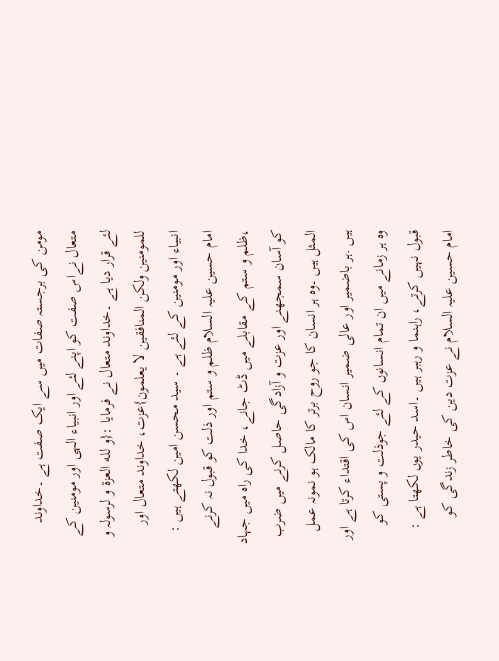مومن کی برجستہ صفات میں سے ایک صفت ہے ۔خداوند متعال نےاس صفت کو اپنے لئے اور انبیاء الہی اور مومنین کے لئے قرار دیا ہے ۔خداوند متعال نے فرمایا :{و لله العزۃ و لرسولہ و للمومنین ولکن المنافقین لا یعلمون}عزت، خداوند متعال اور انبیاء اور مومنین کے لئے ہے ۔ سید محسن امین لکھتے ہیں : امام حسین علیہ السلام ظلم و ستم اور ذلت کو قبول نہ کرنے ،ظلم و ستم کے مقابلے میں ڈٹ جانے، خدا کی راہ میں جہاد کو آسان سمجھنے اور عزت و آزادگی حاصل کرنے میں ضرب المثل ہیں ۔وہ ہر انسان کا جو روح برتر کا مالک ہو نمونہ عمل ہیں .ہر باضمیر اور عالی ضمیر انسان اس کی اقتداء کرتا ہے اور وہ ہر زمانے میں ان تمام انسانوں کے لئے جوذلت و پستی کو قبول نہیں کرتے، راہنما و رہبر ہیں ۔اسد حیدر یوں لکھتا ہے : امام حسین علیہ السلام نے عزت دین کی خاطر زندگی کو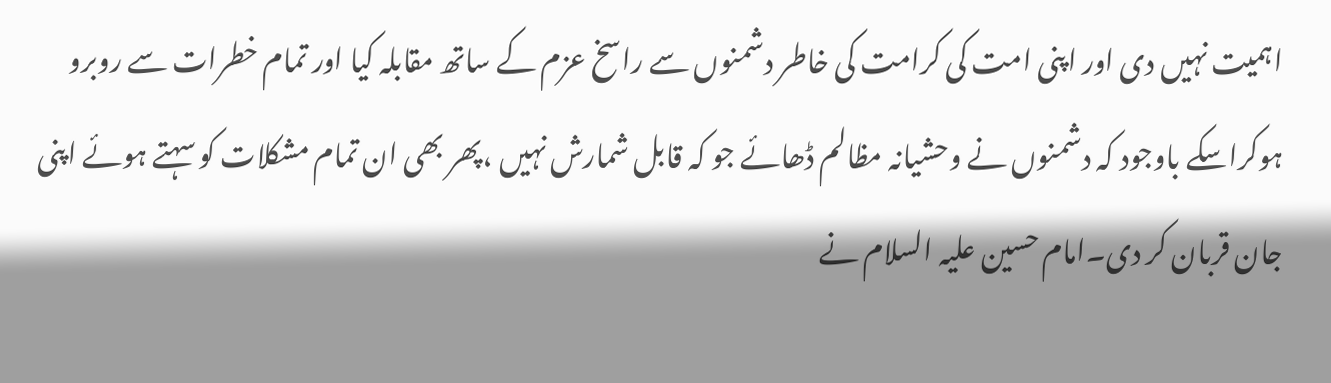اہمیت نہیں دی اور اپنی امت کی کرامت کی خاطر دشمنوں سے راسخ عزم کے ساتھ مقابلہ کیا اور تمام خطرات سے روبرو ہوکراسکے باوجود کہ دشمنوں نے وحشیانہ مظالم ڈھائے جو کہ قابل شمارش نہیں ،پھر بھی ان تمام مشکلات کو سہتے ہوئے اپنی جان قربان کر دی۔امام حسین علیہ السلام نے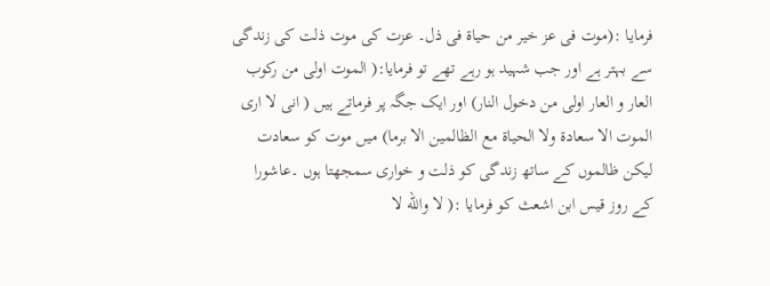فرمایا :(موت فی عز خیر من حیاۃ فی ذل۔ عزت کی موت ذلت کی زندگی سے بہتر ہے اور جب شہید ہو رہے تھے تو فرمایا:( الموت اولی من رکوب العار و العار اولی من دخول النار) اور ایک جگہ پر فرماتے ہیں ( انی لا اری الموت الا سعادۃ ولا الحیاۃ مع الظالمین الا برما) میں موت کو سعادت لیکن ظالموں کے ساتھ زندگی کو ذلت و خواری سمجھتا ہوں ۔عاشورا کے روز قیس ابن اشعث کو فرمایا :( لا والله لا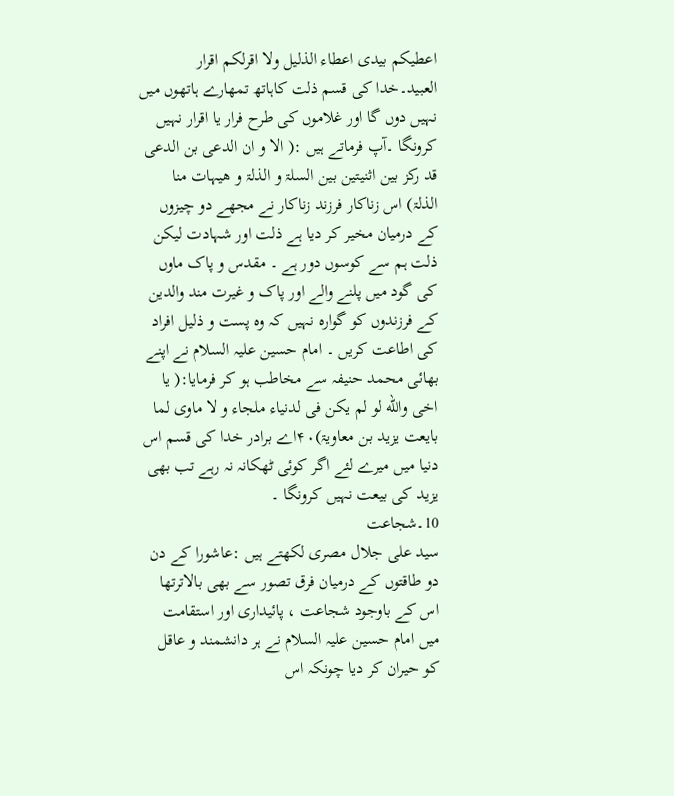اعطیکم بیدی اعطاء الذلیل ولا اقرلکم اقرار العبید۔خدا کی قسم ذلت کاہاتھ تمھارے ہاتھوں میں نہیں دوں گا اور غلاموں کی طرح فرار یا اقرار نہیں کرونگا ۔آپ فرماتے ہیں :( الا و ان الدعی بن الدعی قد رکز بین اثنیتین بین السلۃ و الذلۃ و هیہات منا الذلۃ) اس زناکار فرزند زناکار نے مجھے دو چیزوں کے درمیان مخیر کر دیا ہے ذلت اور شہادت لیکن ذلت ہم سے کوسوں دور ہے ۔ مقدس و پاک ماوں کی گود میں پلنے والے اور پاک و غیرت مند والدین کے فرزندوں کو گوارہ نہیں کہ وہ پست و ذلیل افراد کی اطاعت کریں ۔ امام حسین علیہ السلام نے اپنے بھائی محمد حنیفہ سے مخاطب ہو کر فرمایا:( یا اخی والله لو لم یکن فی لدنیاء ملجاء و لا ماوی لما بایعت یزید بن معاویۃ)۴۰اے برادر خدا کی قسم اس دنیا میں میرے لئے اگر کوئی ٹھکانہ نہ رہے تب بھی یزید کی بیعت نہیں کرونگا ۔
10۔شجاعت
سید علی جلال مصری لکھتے ہیں :عاشورا کے دن دو طاقتوں کے درمیان فرق تصور سے بھی بالاترتھا اس کے باوجود شجاعت ، پائیداری اور استقامت میں امام حسین علیہ السلام نے ہر دانشمند و عاقل کو حیران کر دیا چونکہ اس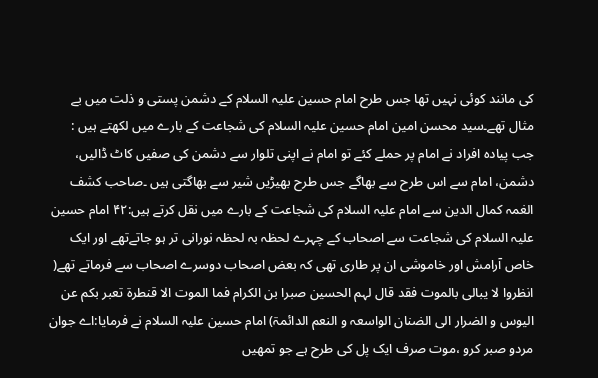کی مانند کوئی نہیں تھا جس طرح امام حسین علیہ السلام کے دشمن پستی و ذلت میں بے مثال تھے۔سید محسن امین امام حسین علیہ السلام کی شجاعت کے بارے میں لکھتے ہیں : جب پیادہ افراد نے امام پر حملے کئے تو امام نے اپنی تلوار سے دشمن کی صفیں کاٹ ڈالیں، دشمن، امام سے اس طرح سے بھاگے جس طرح بھیڑیں شیر سے بھاگتی ہیں ۔صاحب کشف الغمہ کمال الدین سے امام علیہ السلام کی شجاعت کے بارے میں نقل کرتے ہیں:۴۲ امام حسین علیہ السلام کی شجاعت سے اصحاب کے چہرے لحظہ بہ لحظہ نورانی تر ہو جاتےتھے اور ایک خاص آرامش اور خاموشی ان پر طاری تھی کہ بعض اصحاب دوسرے اصحاب سے فرماتے تھے( انظروا لا یبالی بالموت فقد قال لہم الحسین صبرا بن الکرام فما الموت الا قنطرۃ تعبر بکم عن الیوس و الضرار الی الضنان الواسعہ و النعم الدائمۃ) امام حسین علیہ السلام نے فرمایا:اے جوان مردو صبر کرو ،موت صرف ایک پل کی طرح ہے جو تمھیں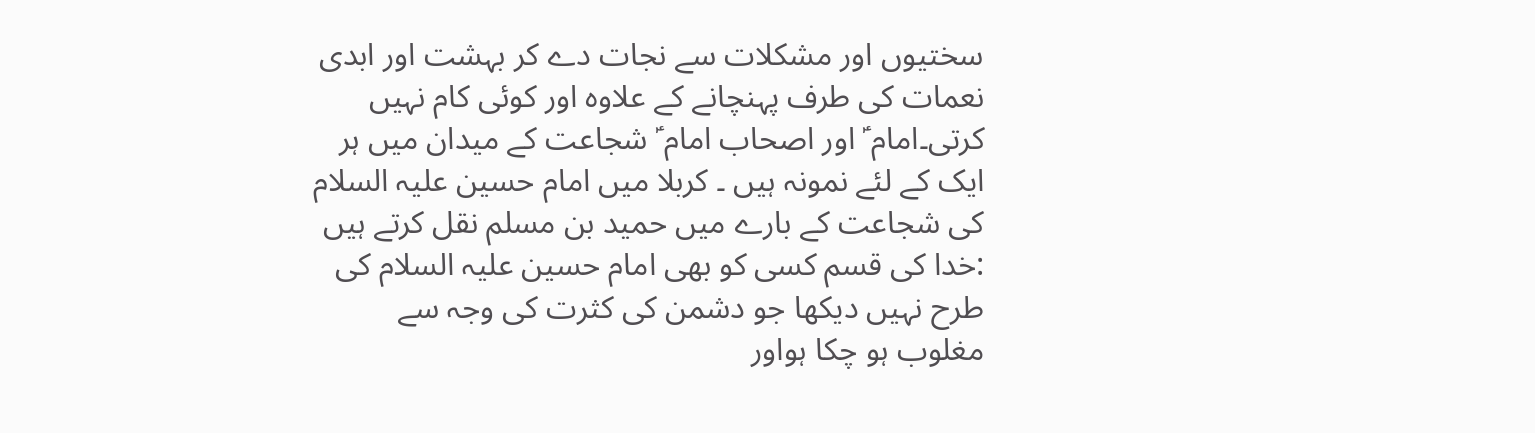سختیوں اور مشکلات سے نجات دے کر بہشت اور ابدی نعمات کی طرف پہنچانے کے علاوہ اور کوئی کام نہیں کرتی۔امام ؑ اور اصحاب امام ؑ شجاعت کے میدان میں ہر ایک کے لئے نمونہ ہیں ۔ کربلا میں امام حسین علیہ السلام کی شجاعت کے بارے میں حمید بن مسلم نقل کرتے ہیں :خدا کی قسم کسی کو بھی امام حسین علیہ السلام کی طرح نہیں دیکھا جو دشمن کی کثرت کی وجہ سے مغلوب ہو چکا ہواور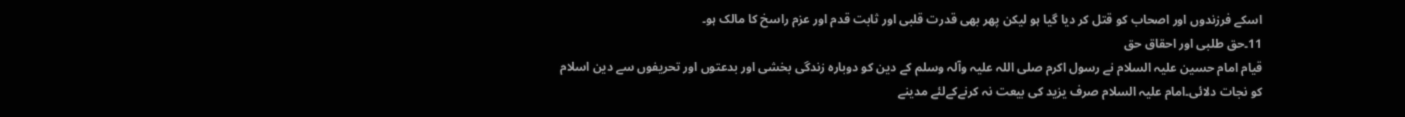اسکے فرزندوں اور اصحاب کو قتل کر دیا گیا ہو لیکن پھر بھی قدرت قلبی اور ثابت قدم اور عزم راسخ کا مالک ہو۔
11۔حق طلبی اور احقاق حق
قیام امام حسین علیہ السلام نے رسول اکرم صلی اللہ علیہ وآلہ وسلم کے دین کو دوبارہ زندگی بخشی اور بدعتوں اور تحریفوں سے دین اسلام کو نجات دلائی۔امام علیہ السلام صرف یزید کی بیعت نہ کرنےکےلئے مدینے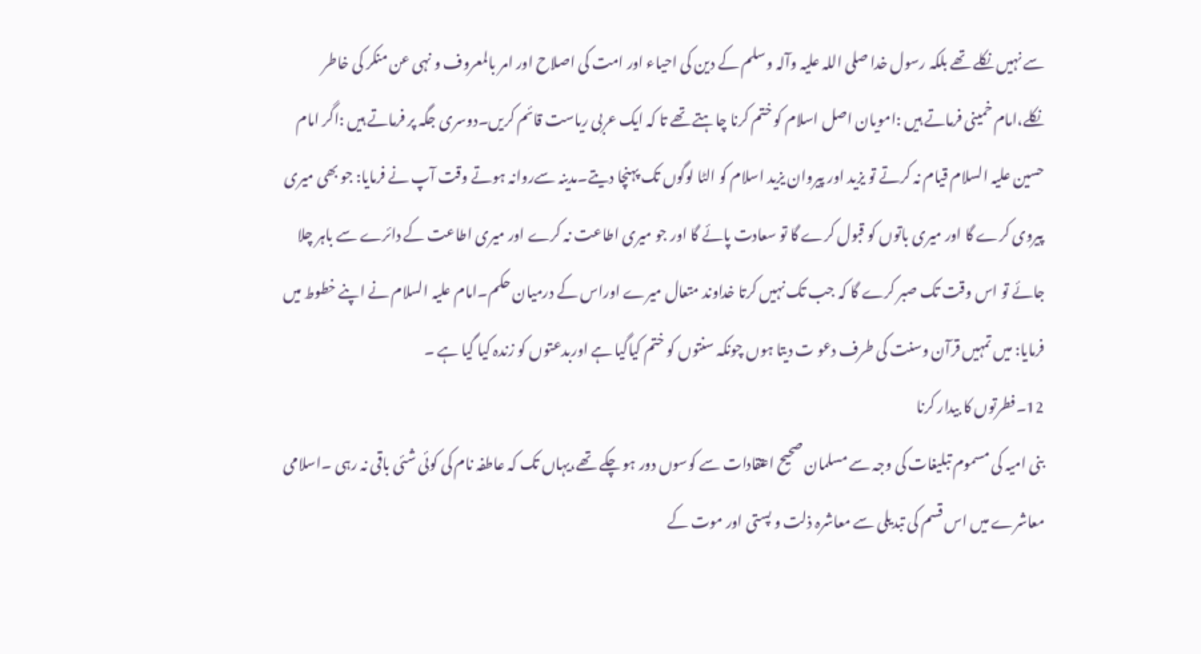سے نہیں نکلے تھے بلکہ رسول خدا صلی اللہ علیہ وآلہ وسلم کے دین کی احیاء اور امت کی اصلاح اور امر بالمعروف و نہی عن منکر کی خاطر نکلے،امام خمینی فرماتے ہیں :امویان اصل اسلام کو ختم کرنا چاہتے تھے تا کہ ایک عربی ریاست قائم کریں۔دوسری جگہ پر فرماتے ہیں :اگر امام حسین علیہ السلام قیام نہ کرتے تو یزید اور پیروان یزید اسلام کو الٹا لوگوں تک پہنچا دیتے۔مدینہ سےروانہ ہوتے وقت آپ نے فرمایا: جو بھی میری پیروی کرے گا اور میری باتوں کو قبول کرے گا تو سعادت پائے گا اور جو میری اطاعت نہ کرے اور میری اطاعت کے دائرے سے باہر چلا جائے تو اس وقت تک صبر کرے گا کہ جب تک نہیں کرتا خداوند متعال میرے اوراس کے درمیان حکم۔امام علیہ السلام نے اپنے خطوط میں فرمایا: میں تمہیں قرآن وسنت کی طرف دعو ت دیتا ہوں چونکہ سنتوں کو ختم کیاگیا ہے اوربدعتوں کو زندہ کیا گیا ہے ۔
12۔فطرتوں کا بیدار کرنا
بنی امیہ کی مسموم تبلیغات کی وجہ سے مسلمان صحیح اعتقادات سے کوسوں دور ہو چکے تھے،یہاں تک کہ عاطفہ نام کی کوئی شئی باقی نہ رہی ۔اسلامی معاشرے میں اس قسم کی تبدیلی سے معاشرہ ذلت و پستی اور موت کے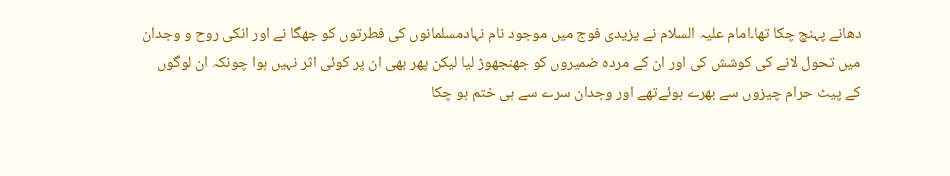دھانے پہنچ چکا تھا۔امام علیہ السلام نے یزیدی فوج میں موجود نام نہادمسلمانوں کی فطرتوں کو جھگا نے اور انکی روح و وجدان میں تحول لانے کی کوشش کی اور ان کے مردہ ضمیروں کو جھنجھوڑ لیا لیکن پھر بھی ان پر کوئی اثر نہیں ہوا چونکہ ان لوگوں کے پیٹ حرام چیزوں سے بھرے ہوئےتھے اور وجدان سرے سے ہی ختم ہو چکا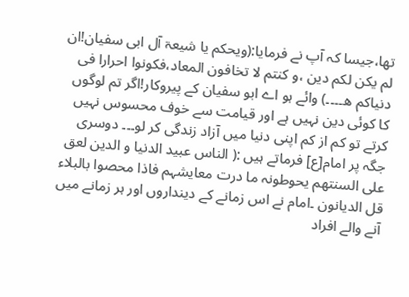تھا،جیسا کہ آپ نے فرمایا:(ویحکم یا شیعۃ آل ابی سفیان!ان لم یکن لکم دین ،و کنتم لا تخافون المعاد،فکونوا احرارا فی دنیاکم ه۔۔۔۔) وائے ہو اے ابو سفیان کے پیروکار!اگر تم لوگوں کا کوئی دین نہیں ہے اور قیامت سے خوف محسوس نہیں کرتے تو کم از کم اپنی دنیا میں آزاد زندگی کر لو۔۔۔ دوسری جگہ پر امام[ع] فرماتے ہیں :( الناس عبید الدنیا و الدین لعق علی السنتھم یحوطونہ ما درت معایشہم فاذا محصوا بالبلاء قل الدیانون ۔امام نے اس زمانے کے دینداروں اور ہر زمانے میں آنے والے افراد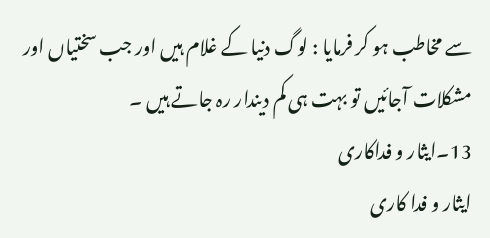سے مخاطب ہو کر فرمایا : لوگ دنیا کے غلام ہیں اور جب سختیاں اور مشکلات آجائیں تو بہت ہی کم دیندار رہ جاتے ہیں ۔
13۔ایثار و فداکاری
ایثار و فدا کاری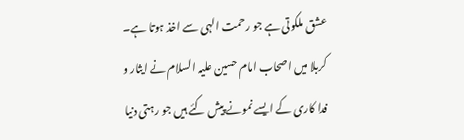عشق ملکوتی ہے جو رحمت الہی سے اخذ ہوتا ہے۔ کربلا میں اصحاب امام حسین علیہ السلام نے ایثار و فدا کاری کے ایسے نمونے پیش کئے ہیں جو رہتی دنیا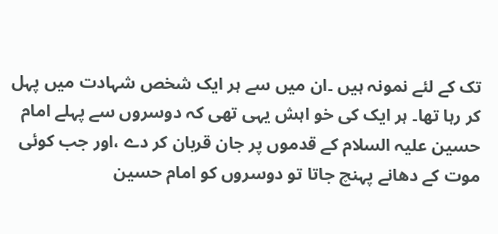تک کے لئے نمونہ ہیں ۔ان میں سے ہر ایک شخص شہادت میں پہل کر رہا تھا۔ ہر ایک کی خو اہش یہی تھی کہ دوسروں سے پہلے امام حسین علیہ السلام کے قدموں پر جان قربان کر دے ،اور جب کوئی موت کے دھانے پہنچ جاتا تو دوسروں کو امام حسین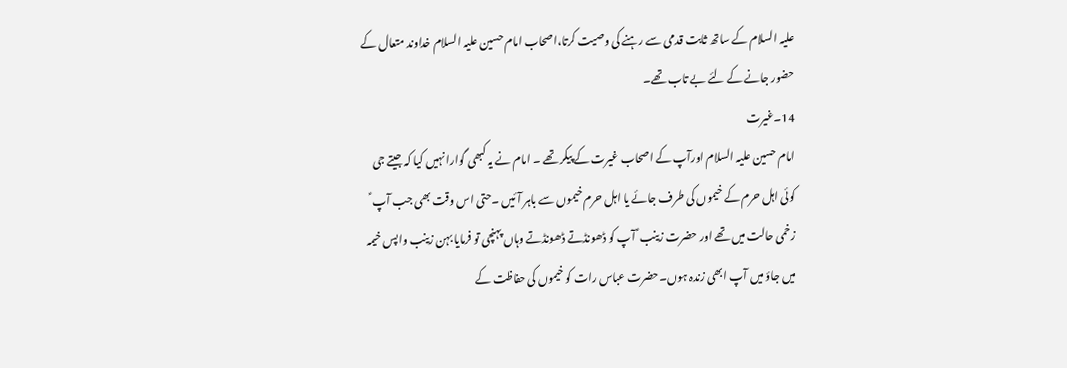علیہ السلام کے ساتھ ثابت قدمی سے رہنے کی وصیت کرتا،اصحاب امام حسین علیہ السلام خداوند متعال کے حضور جانے کے لئے بے تاب تھے۔
14۔غیرت
امام حسین علیہ السلام اورآپ کے اصحاب غیرت کے پیکر تھے ۔ امام نے یہ کبھی گوارا نہیں کیا کہ جیتے جی کوئی اہل حرم کے خیموں کی طرف جائے یا اہل حرم خیموں سے باہر آئیں ۔حتی اس وقت بھی جب آپ ؑ زخمی حالت میں تھے اور حضرت زینب ؑ آپ کو ڈھونڈتے ڈھونڈتے وہاں پہنچی تو فرمایا بہن زینب واپس خیمہ میں جاؤ میں آپ ابھی زندہ ہوں۔حضرت عباس رات کو خیموں کی حفاظت کے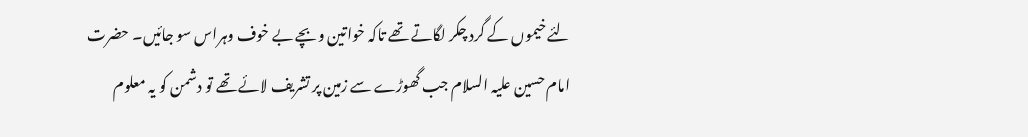لئے خیموں کے گرد چکر لگاتے تھے تاکہ خواتین وبچے بے خوف وہراس سو جائیں۔ حضرت امام حسین علیہ السلام جب گھوڑے سے زمین پر تشریف لائے تھے تو دشمن کو یہ معلوم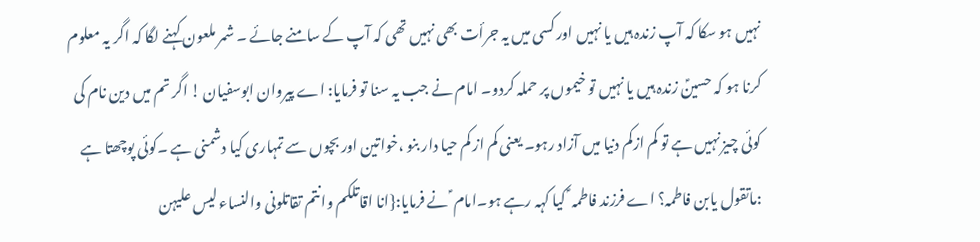نہیں ہو سکا کہ آپ زندہ ہیں یا نہیں اور کسی میں یہ جرأت بھی نہیں تھی کہ آپ کے سامنے جائے ۔ شمر ملعون کہنے لگا کہ اگر یہ معلوم کرنا ہو کہ حسینؑ زندہ ہیں یا نہیں تو خیموں پر حملہ کردو۔ امام نے جب یہ سنا تو فرمایا: اے پیروان ابوسفیان ! اگر تم میں دین نام کی کوئی چیز نہیں ہے تو کم ازکم دنیا میں آزاد رہو۔ یعنی کم از کم حیا دار بنو ،خواتین اور بچوں سے تمہاری کیا دشمنی ہے ۔کوئی پوچھتا ہے :ماتقول یابن فاطمہ؟ اے فرزند فاطمہ ؑ کیا کہہ رہے ہو۔امام ؑ نے فرمایا:{انا اقاتلکم وانتم تقاتلونی والنساء لیس علیہن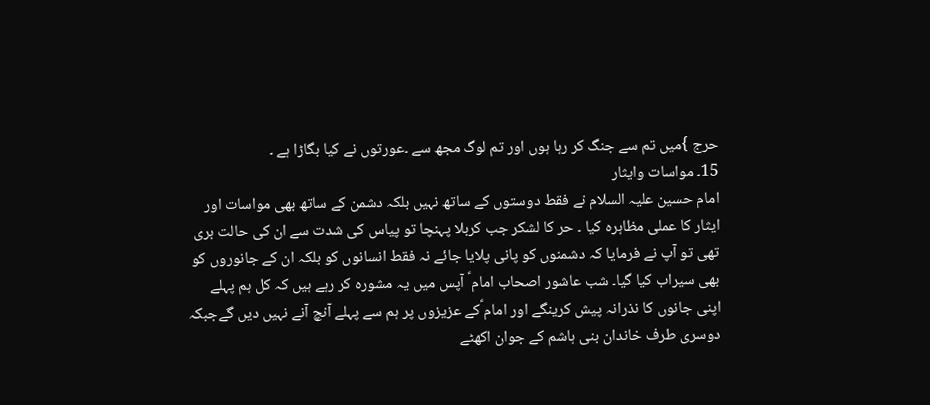حرج }میں تم سے جنگ کر رہا ہوں اور تم لوگ مجھ سے ۔عورتوں نے کیا بگاڑا ہے ۔
15۔ مواسات وایثار
امام حسین علیہ السلام نے فقط دوستوں کے ساتھ نہیں بلکہ دشمن کے ساتھ بھی مواسات اور ایثار کا عملی مظاہرہ کیا ۔ حر کا لشکر جب کربلا پہنچا تو پیاس کی شدت سے ان کی حالت بری تھی تو آپ نے فرمایا کہ دشمنوں کو پانی پلایا جائے نہ فقط انسانوں کو بلکہ ان کے جانوروں کو بھی سیراب کیا گیا۔ شب عاشور اصحاب امام ؑ آپس میں یہ مشورہ کر رہے ہیں کہ کل ہم پہلے اپنی جانوں کا نذرانہ پیش کرینگے اور امام ؑکے عزیزوں پر ہم سے پہلے آنچ آنے نہیں دیں گےجبکہ دوسری طرف خاندان بنی ہاشم کے جوان اکھٹے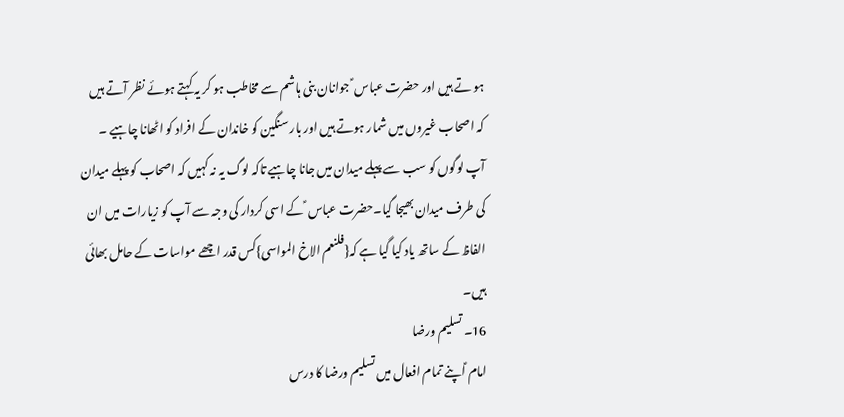ہو تے ہیں اور حضرت عباس ؑ جوانان بنی ہاشم سے مخاطب ہو کر یہ کہتے ہوئے نظر آتے ہیں کہ اصحاب غیروں میں شمار ہوتے ہیں اور بار سنگین کو خاندان کے افراد کو اٹھانا چاہیے ۔ آپ لوگوں کو سب سے پہلے میدان میں جانا چاہیے تاکہ لوگ یہ نہ کہیں کہ اصحاب کو پہلے میدان کی طرف میدان بھیجا گیا۔حضرت عباس ؑ کے اسی کردار کی وجہ سے آپ کو زیارات میں ان الفاظ کے ساتھ یاد کیا گیا ہے کہ{فلنعم الاخ المواسی}کس قدر اچھے مواسات کے حامل بھائی ہیں۔
16۔ تسلیم ورضا
امام ؑاپنے تمام افعال میں تسلیم ورضا کا درس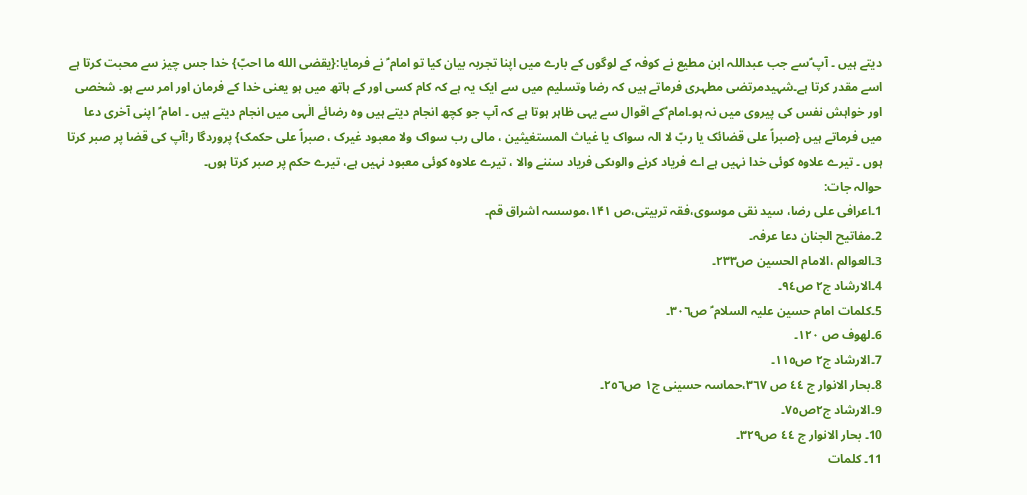دیتے ہیں ۔ آپ ؑسے جب عبداللہ ابن مطیع نے کوفہ کے لوگوں کے بارے میں اپنا تجربہ بیان کیا تو امام ؑ نے فرمایا:{یقضی الله ما احبّ} خدا جس چیز سے محبت کرتا ہے اسے مقدر کرتا ہے۔شہیدمرتضی مطہری فرماتے ہیں کہ رضا وتسلیم میں سے ایک یہ ہے کہ کام کسی اور کے ہاتھ میں ہو یعنی خدا کے فرمان اور امر سے ہو۔ شخصی اور خواہش نفس کی پیروی میں نہ ہو۔امام ؑکے اقوال سے یہی ظاہر ہوتا ہے کہ آپ جو کچھ انجام دیتے ہیں وہ رضائے الٰہی میں انجام دیتے ہیں ۔ امام ؑ اپنی آخری دعا میں فرماتے ہیں {صبراً علی قضائک یا ربّ لا الہ سواک یا غیاث المستغیثین ، مالی رب سواک ولا معبود غیرک ، صبراً علی حکمک} پروردگا ر!آپ کی قضا پر صبر کرتا ہوں ۔ تیرے علاوہ کوئی خدا نہیں ہے اے فریاد کرنے والوںکی فریاد سننے والا ، تیرے علاوہ کوئی معبود نہیں ہے، تیرے حکم پر صبر کرتا ہوں۔
حوالہ جات:
1۔اعرافی علی رضا، سید نقی موسوی،فقہ تربیتی،ص ۱۴۱،موسسہ اشراق قم۔
2۔مفاتیح الجنان دعا عرفہ۔
3۔العوالم ،الامام الحسین ص٢٣٣۔
4۔الارشاد ج٢ ص٩٤۔
5۔کلمات امام حسین علیہ السلام ؑ ص٣٠٦۔
6۔لھوف ص ١٢٠۔
7۔الارشاد ج٢ ص١١٥۔
8۔بحار الانوار ج ٤٤ ص ٣٦٧،حماسہ حسینی ج١ ص٢٥٦۔
9۔الارشاد ج٢ص٧٥۔
10۔ بحار الانوار ج ٤٤ ص٣٢٩۔
11۔ کلمات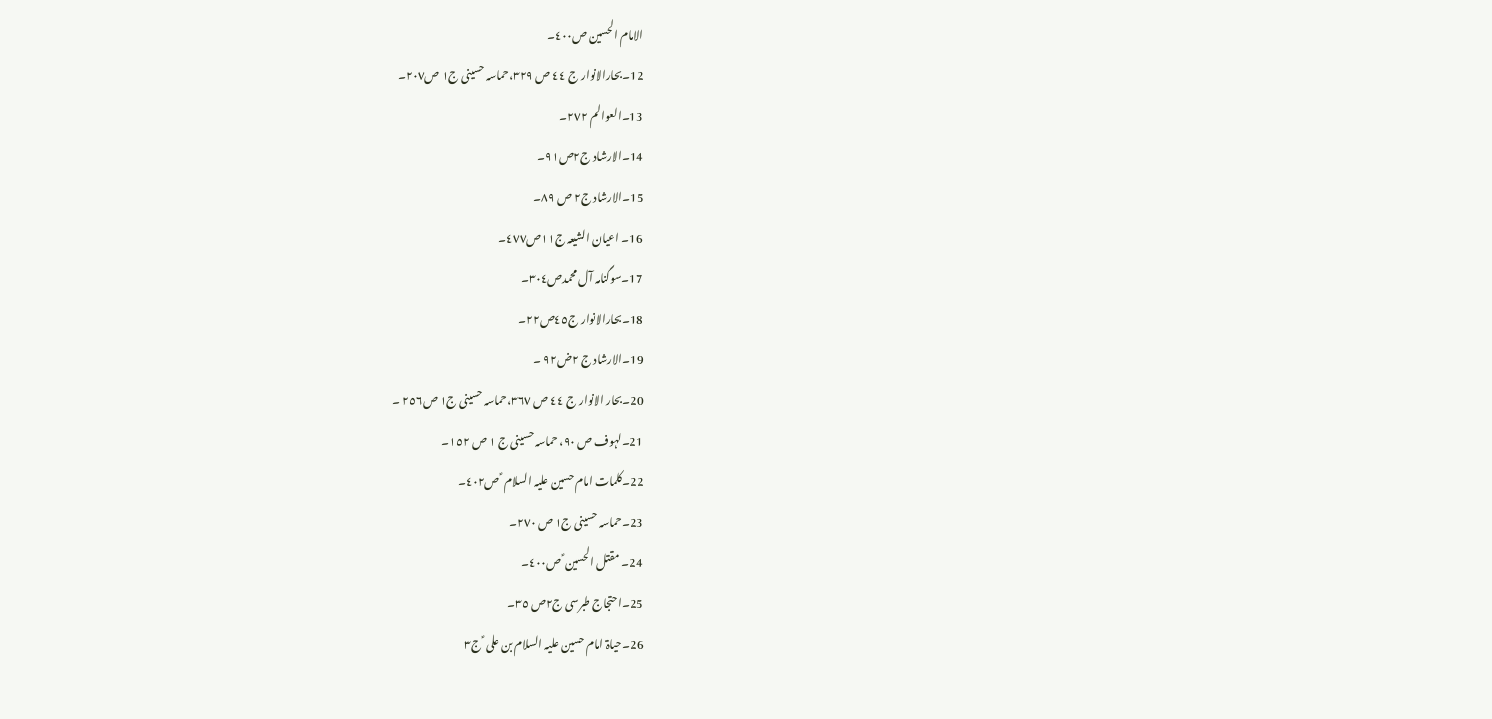الامام الحسین ص٤٠٠۔
12۔بحارالانوار ج ٤٤ ص ٣٢٩،حماسہ حسینی ج١ ص٢٠٧۔
13۔العوالم ٢٧٢۔
14۔الارشاد ج٢ص٩١۔
15۔الارشاد ج٢ ص ٨٩۔
16۔ اعیان الشیعہ ج١١ص٤٧٧۔
17۔سوگنامہ آل محمدص٣٠٤۔
18۔بحارالانوار ج٤٥ص٢٢۔
19۔الارشاد ج ٢ض٩٢ ۔
20۔بحار الانوار ج ٤٤ ص ٣٦٧،حماسہ حسینی ج١ ص٢٥٦ ۔
21۔لہوف ص ٩٠، حماسہ حسینی ج ١ ص ١٥٢۔
22۔کلمات امام حسین علیہ السلام ؑ ص٤٠٢۔
23۔حماسہ حسینی ج١ ص ٢٧٠۔
24۔ مقتل الحسین ؑ ص٤٠٠۔
25۔احتجاج طبرسی ج٢ص ٣٥۔
26۔حیاۃ امام حسین علیہ السلام بن علی ؑ ج٣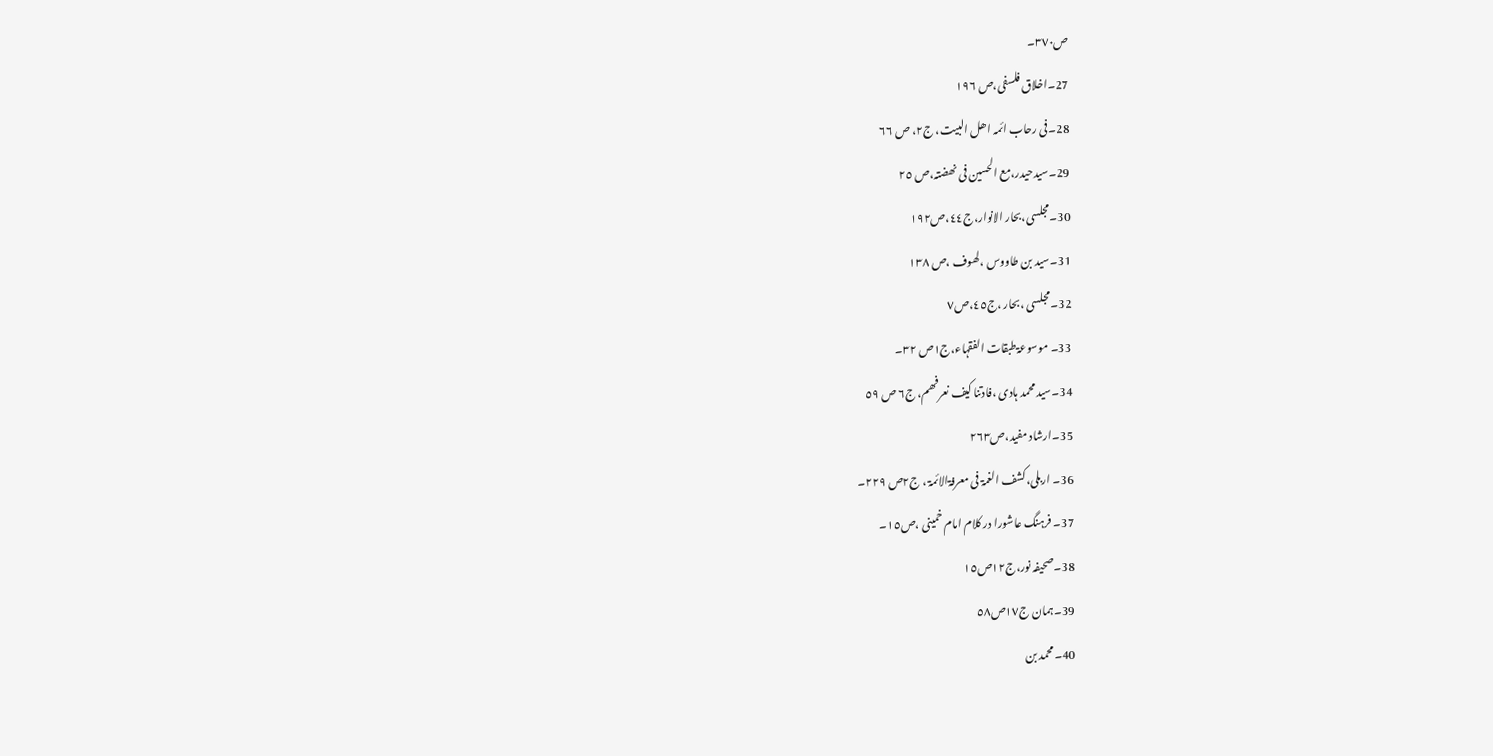ص٣٧٠۔
27۔اخلاق فلسفی،ص ١٩٦
28۔فی رحاب ائمہ اھل البیت، ج٢، ص ٦٦
29۔سیدحیدر،مع الحسین فی نھضتہ،ص ٢٥
30۔مجلسی،بحار الانوار،ج٤٤،ص١٩٢
31۔سید بن طاووس ،لھوف ،ص ١٣٨
32۔مجلسی ،بحار ،ج٤٥،ص٧
33۔ موسوعۃطبقات الفقہاء،ج١ص ۳۲۔
34۔سید محمد ہادی ،فادتنا کیف نعرفھم، ج٦ ص ٥٩
35۔ارشاد مفید،ص٢٦٣
36۔ اربلی،کشف الغمۃ فی معرفۃالائمۃ ، ج٢ص ٢٢٩۔
37۔ فرہنگ عاشورا در کلام امام خمینی ،ص١٥۔
38۔صحیفہ نور،ج١٢ص١٥
39۔ہمان ج١٧ص٥٨
40۔محمد بن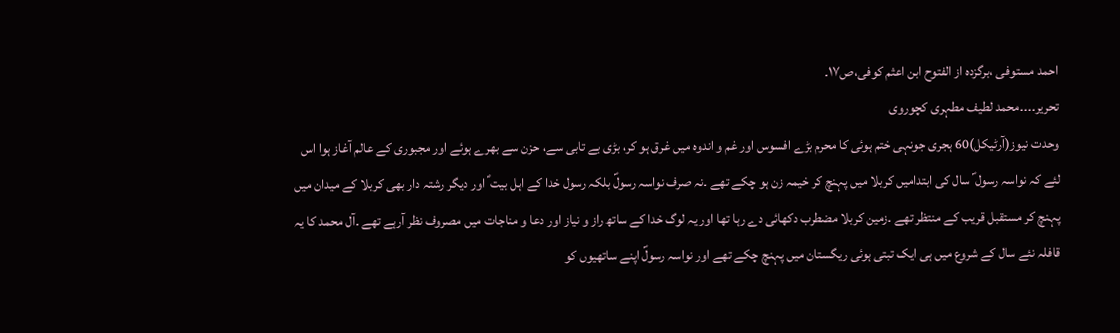احمد مستوفی ،برگزدہ از الفتوح ابن اعثم کوفی،ص١٧۔
تحریر۔۔۔۔محمد لطیف مطہری کچوروی
وحدت نیوز(آرٹیکل)60 ہجری جونہی ختم ہوئی کا محرم بڑے افسوس اور غم و اندوہ میں غرق ہو کر، بڑی بے تابی سے، حزن سے بھرے ہوئے اور مجبوری کے عالم آغاز ہوا اس لئے کہ نواسہ رسول ؐ سال کی ابتدامیں کربلا میں پہنچ کر خیمہ زن ہو چکے تھے ۔نہ صرف نواسہ رسولؐ بلکہ رسول خدا کے اہل بیت ؑ اور دیگر رشتہ دار بھی کربلا کے میدان میں پہنچ کر مستقبل قریب کے منتظر تھے ۔زمین کربلا مضطرب دکھائی دے رہا تھا اور یہ لوگ خدا کے ساتھ راز و نیاز اور دعا و مناجات میں مصروف نظر آرہے تھے ۔آل محمد کا یہ قافلہ نئے سال کے شروع میں ہی ایک تبتی ہوئی ریگستان میں پہنچ چکے تھے اور نواسہ رسولؐ اپنے ساتھیوں کو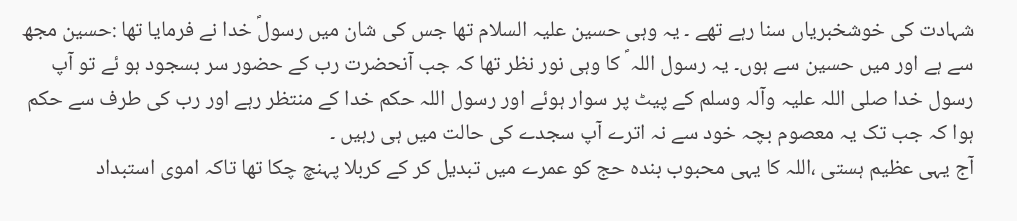شہادت کی خوشخبریاں سنا رہے تھے ۔ یہ وہی حسین علیہ السلام تھا جس کی شان میں رسولؐ خدا نے فرمایا تھا :حسین مجھ سے ہے اور میں حسین سے ہوں۔ یہ رسول اللہ ؐ کا وہی نور نظر تھا کہ جب آنحضرت رب کے حضور سر بسجود ہو ئے تو آپ رسول خدا صلی اللہ علیہ وآلہ وسلم کے پیٹ پر سوار ہوئے اور رسول اللہ حکم خدا کے منتظر رہے اور رب کی طرف سے حکم ہوا کہ جب تک یہ معصوم بچہ خود سے نہ اترے آپ سجدے کی حالت میں ہی رہیں ۔
آج یہی عظیم ہستی ،اللہ کا یہی محبوب بندہ حج کو عمرے میں تبدیل کر کے کربلا پہنچ چکا تھا تاکہ اموی استبداد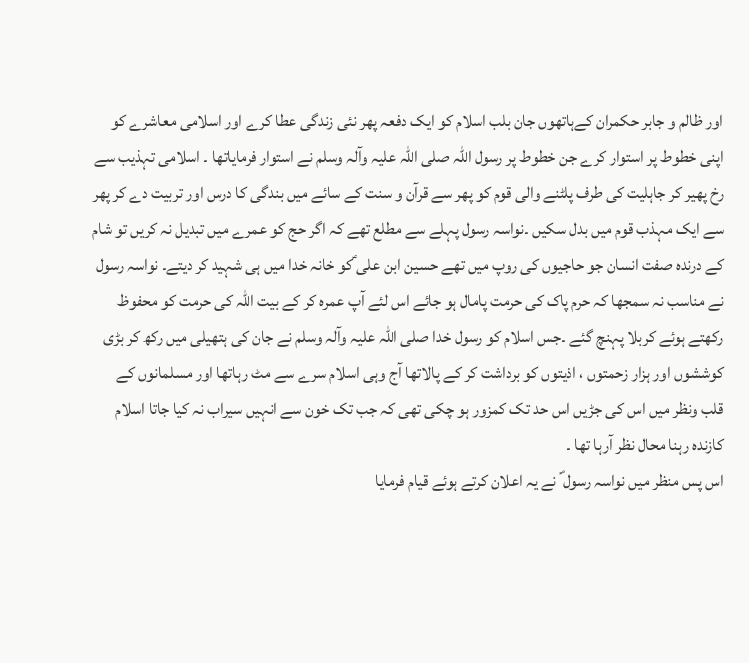اور ظالم و جابر حکمران کےہاتھوں جان بلب اسلام کو ایک دفعہ پھر نئی زندگی عطا کرے اور اسلامی معاشرے کو اپنی خطوط پر استوار کرے جن خطوط پر رسول اللہ صلی اللہ علیہ وآلہ وسلم نے استوار فرمایاتھا ۔ اسلامی تہذیب سے رخ پھیر کر جاہلیت کی طرف پلٹنے والی قوم کو پھر سے قرآن و سنت کے سائے میں بندگی کا درس اور تربیت دے کر پھر سے ایک مہذب قوم میں بدل سکیں ۔نواسہ رسول پہلے سے مطلع تھے کہ اگر حج کو عمرے میں تبدیل نہ کریں تو شام کے درندہ صفت انسان جو حاجیوں کی روپ میں تھے حسین ابن علی ؑکو خانہ خدا میں ہی شہید کر دیتے۔ نواسہ رسول نے مناسب نہ سمجھا کہ حرم پاک کی حرمت پامال ہو جائے اس لئے آپ عمرہ کر کے بیت اللہ کی حرمت کو محفوظ رکھتے ہوئے کربلا پہنچ گئے ۔جس اسلام کو رسول خدا صلی اللہ علیہ وآلہ وسلم نے جان کی ہتھیلی میں رکھ کر بڑی کوششوں اور ہزار زحمتوں ، اذیتوں کو برداشت کر کے پالاتھا آج وہی اسلام سرے سے مٹ رہاتھا اور مسلمانوں کے قلب ونظر میں اس کی جڑیں اس حد تک کمزور ہو چکی تھی کہ جب تک خون سے انہیں سیراب نہ کیا جاتا اسلام کازندہ رہنا محال نظر آرہا تھا ۔
اس پس منظر میں نواسہ رسول ؐ نے یہ اعلان کرتے ہوئے قیام فرمایا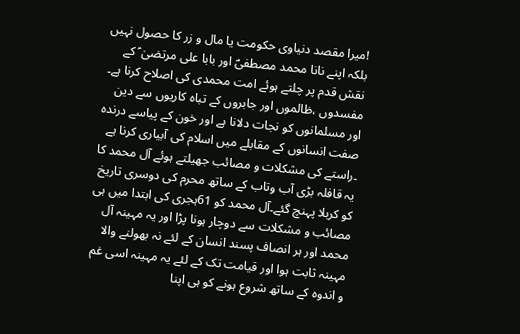!میرا مقصد دنیاوی حکومت یا مال و زر کا حصول نہیں بلکہ اپنے نانا محمد مصطفیؐ اور بابا علی مرتضیٰ ؑ کے نقش قدم پر چلتے ہوئے امت محمدی کی اصلاح کرنا ہے۔ مفسدوں ،ظالموں اور جابروں کے تباہ کاریوں سے دین اور مسلمانوں کو نجات دلانا ہے اور خون کے پیاسے درندہ صفت انسانوں کے مقابلے میں اسلام کی آبیاری کرنا ہے ۔راستے کی مشکلات و مصائب جھیلتے ہوئے آل محمد کا یہ قافلہ بڑی آب وتاب کے ساتھ محرم کی دوسری تاریخ کو کربلا پہنچ گئے۔آل محمد کو 61ہجری کی ابتدا میں ہی مصائب و مشکلات سے دوچار ہونا پڑا اور یہ مہینہ آل محمد اور ہر انصاف پسند انسان کے لئے نہ بھولنے والا مہینہ ثابت ہوا اور قیامت تک کے لئے یہ مہینہ اسی غم و اندوہ کے ساتھ شروع ہونے کو ہی اپنا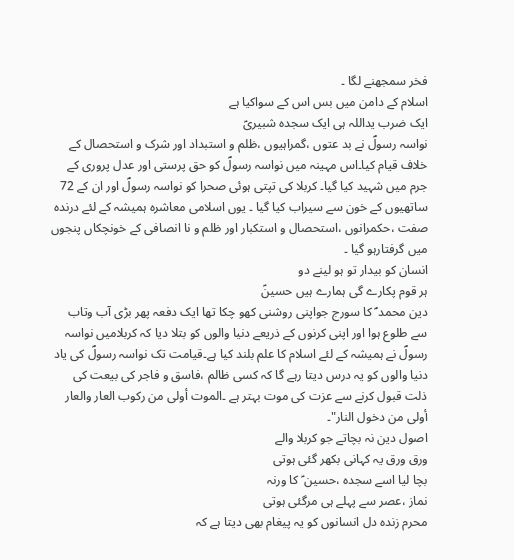فخر سمجھنے لگا ۔
اسلام کے دامن میں بس اس کے سواکیا ہے
ایک ضرب یداللہ ہی ایک سجدہ شبیریؑ
نواسہ رسولؐ نے بد عتوں ،گمراہیوں ،ظلم و استبداد اور شرک و استحصال کے خلاف قیام کیا۔اس مہینہ میں نواسہ رسولؐ کو حق پرستی اور عدل پروری کے جرم میں شہید کیا گیا۔ کربلا کی تپتی ہوئی صحرا کو نواسہ رسولؐ اور ان کے 72 ساتھیوں کے خون سے سیراب کیا گیا ۔ یوں اسلامی معاشرہ ہمیشہ کے لئے درندہ صفت ،حکمرانوں ،استحصال و استکبار اور ظلم و نا انصافی کے خونچکاں پنجوں میں گرفتارہو گیا ۔
انسان کو بیدار تو ہو لینے دو
ہر قوم پکارے گی ہمارے ہیں حسینؑ
دین محمد ؐ کا سورج جواپنی روشنی کھو چکا تھا ایک دفعہ پھر بڑی آب وتاب سے طلوع ہوا اور اپنی کرنوں کے ذریعے دنیا والوں کو بتلا دیا کہ کربلامیں نواسہ رسولؐ نے ہمیشہ کے لئے اسلام کا علم بلند کیا ہے۔قیامت تک نواسہ رسولؐ کی یاد دنیا والوں کو یہ درس دیتا رہے گا کہ کسی ظالم ،فاسق و فاجر کی بیعت کی ذلت قبول کرنے سے عزت کی موت بہتر ہے ۔الموت أولی من رکوب العار والعار أولی من دخول النار"۔
اصول دین نہ بچاتے جو کربلا والے
ورق ورق یہ کہانی بکھر گئی ہوتی
بچا لیا اسے سجدہ ،حسین ؑ کا ورنہ
نماز ،عصر سے پہلے ہی مرگئی ہوتی
محرم زندہ دل انسانوں کو یہ پیغام بھی دیتا ہے کہ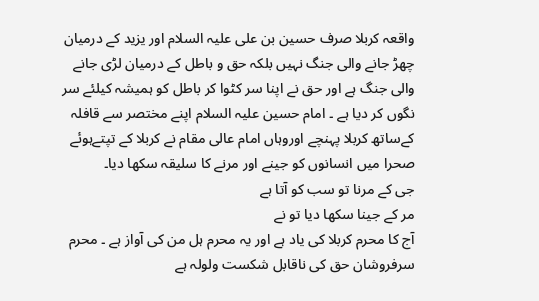واقعہ کربلا صرف حسین بن علی علیہ السلام اور یزید کے درمیان چھڑ جانے والی جنگ نہیں بلکہ حق و باطل کے درمیان لڑی جانے والی جنگ ہے اور حق نے اپنا سر کٹوا کر باطل کو ہمیشہ کیلئے سر نگوں کر دیا ہے ۔ امام حسین علیہ السلام اپنے مختصر سے قافلہ کےساتھ کربلا پہنچے اوروہاں امام عالی مقام نے کربلا کے تپتےہوئے صحرا میں انسانوں کو جینے اور مرنے کا سلیقہ سکھا دیا۔
جی کے مرنا تو سب کو آتا ہے
مر کے جینا سکھا دیا تو نے
آج کا محرم کربلا کی یاد ہے اور یہ محرم ہل من کی آواز ہے ۔ محرم سرفروشان حق کی ناقابل شکست ولولہ ہے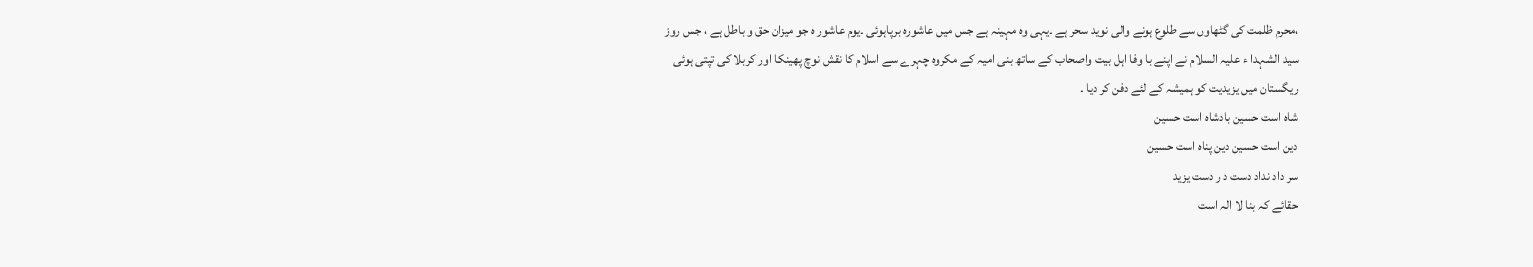،محرم ظلمت کی گٹھاوں سے طلوع ہونے والی نوید سحر ہے ۔یہی وہ مہینہ ہے جس میں عاشورہ برپاہوئی ۔یوم عاشور ہ جو میزان حق و باطل ہے ، جس روز سید الشہدا ء علیہ السلام نے اپنے با وفا اہل بیت واصحاب کے ساتھ بنی امیہ کے مکروہ چہرے سے اسلام کا نقش نوچ پھینکا اور کربلا کی تپتی ہوئی ریگستان میں یزیدیت کو ہمیشہ کے لئے دفن کر دیا ۔
شاہ است حسین بادشاہ است حسین
دین است حسین دین پناہ است حسین
سر داد نداد دست د ر دست یزید
حقائے کہ بنا لا الہ است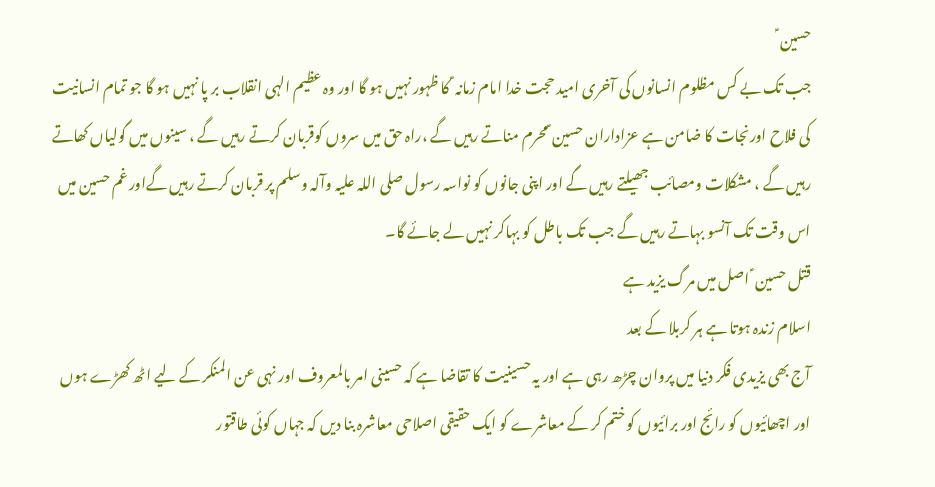حسین ؑ
جب تک بے کس مظلوم انسانوں کی آخری امید حجت خدا امام زمانہ ؑ کا ظہور نہیں ہو گا اور وہ عظیم الہی انقلاب بر پا نہیں ہو گا جو تمام انسانیت کی فلاح اورنجات کا ضامن ہے عزاداران حسین ؑ محرم مناتے رہیں گے ،راہ حق میں سروں کوقربان کرتے رہیں گے ، سینوں میں گولیاں کھاتے رہیں گے ، مشکلات ومصائب جھیلتے رہیں گے اور اپنی جانوں کو نواسہ رسول صلی اللہ علیہ وآلہ وسلم پر قربان کرتے رہیں گےاور غم حسین میں اس وقت تک آنسو بہاتے رہیں گے جب تک باطل کو بہاکر نہیں لے جائے گا۔
قتل حسین ؑ اصل میں مرگ یزید ہے
اسلام زندہ ہوتا ہے ہر کربلا کے بعد
آج بھی یزیدی فکر دنیا میں پروان چڑھ رہی ہے اور یہ حسینیت کا تقاضا ہے کہ حسینی امر بالمعروف اور نہی عن المنکر کے لیے اٹھ کھڑے ہوں اور اچھائیوں کو رائج اور برائیوں کو ختم کر کے معاشرے کو ایک حقیقی اصلاحی معاشرہ بنا دیں کہ جہاں کوئی طاقتور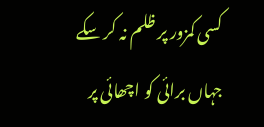کسی کمزور پر ظلم نہ کر سکے جہاں برائی کو اچھائی پر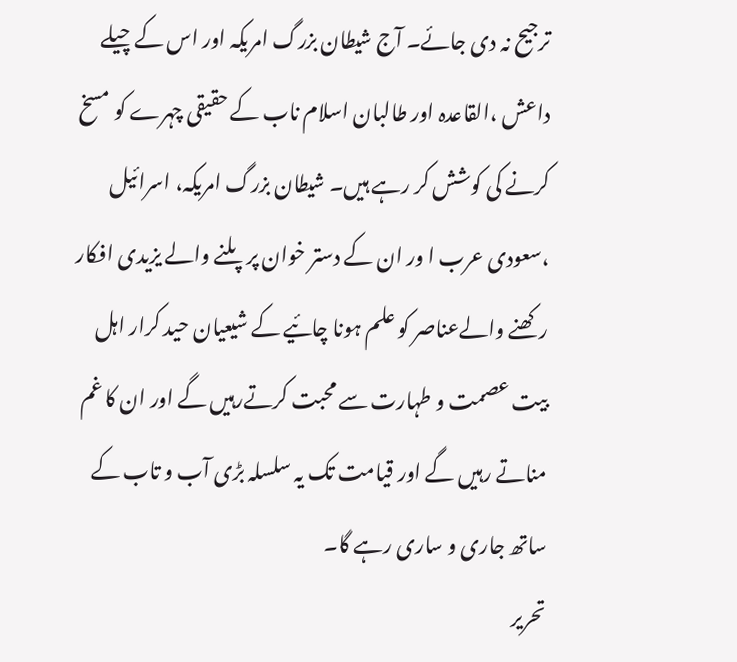ترجیح نہ دی جائے۔ آج شیطان بزرگ امریکہ اور اس کے چیلے داعش ،القاعدہ اور طالبان اسلام ناب کے حقیقی چہرے کو مسخ کرنے کی کوشش کر رہے ہیں۔ شیطان بزرگ امریکہ، اسرائیل ،سعودی عرب ا ور ان کے دستر خوان پر پلنے والے یزیدی افکار رکھنے والےعناصر کو علم ہونا چائیے کے شیعیان حید کرار اہل بیت عصمت و طہارت سے محبت کرتےرہیں گے اور ان کا غم مناتے رہیں گے اور قیامت تک یہ سلسلہ بڑی آب و تاب کے ساتھ جاری و ساری رہے گا۔
تحریر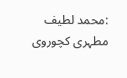:محمد لطیف مطہری کچوروی